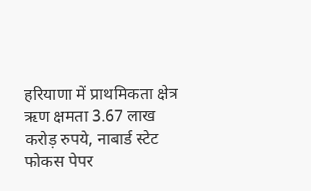हरियाणा में प्राथमिकता क्षेत्र ऋण क्षमता 3.67 लाख करोड़ रुपये, नाबार्ड स्टेट फोकस पेपर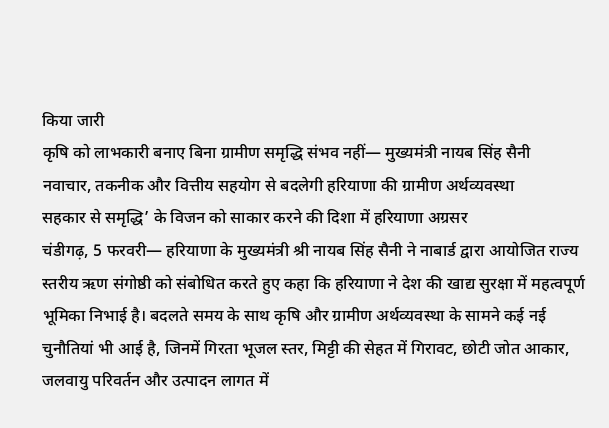किया जारी
कृषि को लाभकारी बनाए बिना ग्रामीण समृद्धि संभव नहीं— मुख्यमंत्री नायब सिंह सैनी
नवाचार, तकनीक और वित्तीय सहयोग से बदलेगी हरियाणा की ग्रामीण अर्थव्यवस्था
सहकार से समृद्धि’ के विजन को साकार करने की दिशा में हरियाणा अग्रसर
चंडीगढ़, 5 फरवरी— हरियाणा के मुख्यमंत्री श्री नायब सिंह सैनी ने नाबार्ड द्वारा आयोजित राज्य स्तरीय ऋण संगोष्ठी को संबोधित करते हुए कहा कि हरियाणा ने देश की खाद्य सुरक्षा में महत्वपूर्ण भूमिका निभाई है। बदलते समय के साथ कृषि और ग्रामीण अर्थव्यवस्था के सामने कई नई चुनौतियां भी आई है, जिनमें गिरता भूजल स्तर, मिट्टी की सेहत में गिरावट, छोटी जोत आकार, जलवायु परिवर्तन और उत्पादन लागत में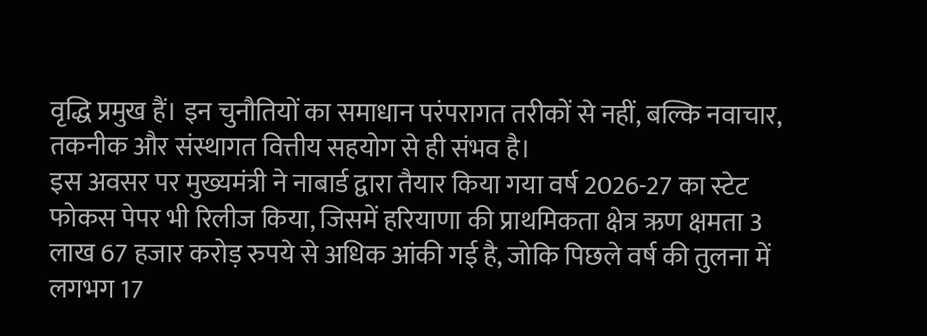वृद्धि प्रमुख हैं। इन चुनौतियों का समाधान परंपरागत तरीकों से नहीं, बल्कि नवाचार, तकनीक और संस्थागत वित्तीय सहयोग से ही संभव है।
इस अवसर पर मुख्यमंत्री ने नाबार्ड द्वारा तैयार किया गया वर्ष 2026-27 का स्टेट फोकस पेपर भी रिलीज किया, जिसमें हरियाणा की प्राथमिकता क्षेत्र ऋण क्षमता 3 लाख 67 हजार करोड़ रुपये से अधिक आंकी गई है, जोकि पिछले वर्ष की तुलना में लगभग 17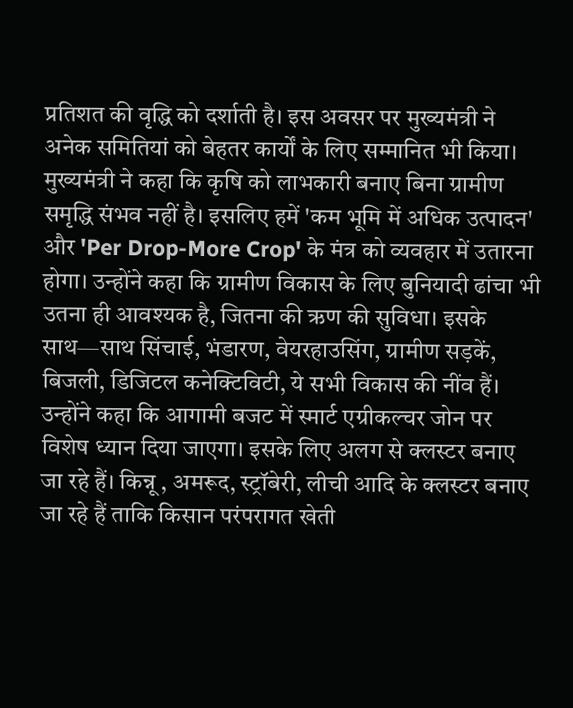प्रतिशत की वृद्धि को दर्शाती है। इस अवसर पर मुख्यमंत्री ने अनेक समितियां को बेहतर कार्यों के लिए सम्मानित भी किया।
मुख्यमंत्री ने कहा कि कृषि को लाभकारी बनाए बिना ग्रामीण समृद्धि संभव नहीं है। इसलिए हमें 'कम भूमि में अधिक उत्पादन' और 'Per Drop-More Crop' के मंत्र को व्यवहार में उतारना होगा। उन्होंने कहा कि ग्रामीण विकास के लिए बुनियादी ढांचा भी उतना ही आवश्यक है, जितना की ऋण की सुविधा। इसके साथ—साथ सिंचाई, भंडारण, वेयरहाउसिंग, ग्रामीण सड़कें, बिजली, डिजिटल कनेक्टिविटी, ये सभी विकास की नींव हैं। उन्होंने कहा कि आगामी बजट में स्मार्ट एग्रीकल्चर जोन पर विशेष ध्यान दिया जाएगा। इसके लिए अलग से क्लस्टर बनाए जा रहे हैं। किन्नू , अमरूद, स्ट्रॉबेरी, लीची आदि के क्लस्टर बनाए जा रहे हैं ताकि किसान परंपरागत खेती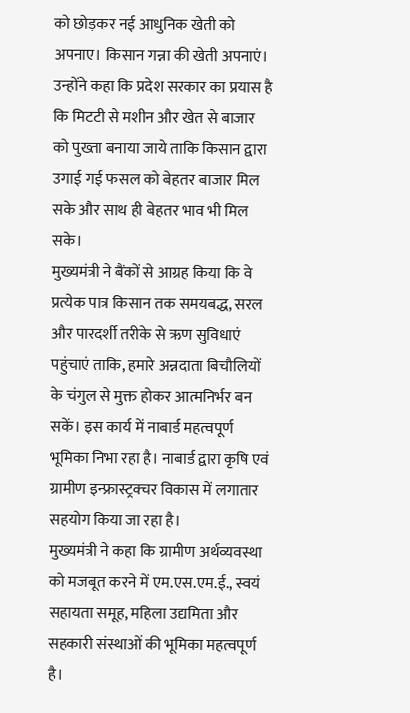को छोड़कर नई आधुनिक खेती को अपनाए। किसान गन्ना की खेती अपनाएं। उन्होंने कहा कि प्रदेश सरकार का प्रयास है कि मिटटी से मशीन और खेत से बाजार को पुख्ता बनाया जाये ताकि किसान द्वारा उगाई गई फसल को बेहतर बाजार मिल सके और साथ ही बेहतर भाव भी मिल सके।
मुख्यमंत्री ने बैंकों से आग्रह किया कि वे प्रत्येक पात्र किसान तक समयबद्ध, सरल और पारदर्शी तरीके से ऋण सुविधाएं पहुंचाएं ताकि, हमारे अन्नदाता बिचौलियों के चंगुल से मुक्त होकर आत्मनिर्भर बन सकें। इस कार्य में नाबार्ड महत्वपूर्ण भूमिका निभा रहा है। नाबार्ड द्वारा कृषि एवं ग्रामीण इन्फ्रास्ट्रक्चर विकास में लगातार सहयोग किया जा रहा है।
मुख्यमंत्री ने कहा कि ग्रामीण अर्थव्यवस्था को मजबूत करने में एम.एस.एम.ई., स्वयं सहायता समूह, महिला उद्यमिता और सहकारी संस्थाओं की भूमिका महत्वपूर्ण है।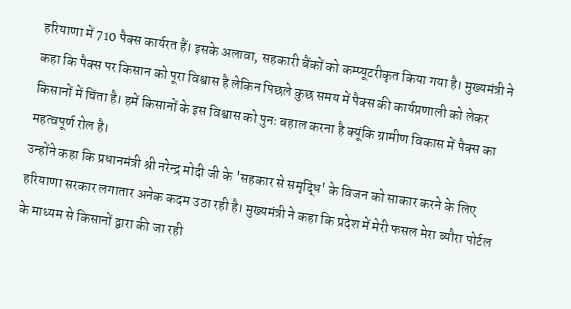हरियाणा में 710 पैक्स कार्यरत हैं। इसके अलावा, सहकारी बैंकों को कम्प्यूटरीकृत किया गया है। मुख्यमंत्री ने कहा कि पैक्स पर किसान को पूरा विश्वास है लेकिन पिछले कुछ समय में पैक्स की कार्यप्रणाली को लेकर किसानों में चिंता है। हमें किसानों के इस विश्वास को पुनः बहाल करना है क्यूंकि ग्रामीण विकास में पैक्स का महत्वपूर्ण रोल है।
उन्होंने कहा कि प्रधानमंत्री श्री नरेन्द्र मोदी जी के 'सहकार से समृद्धि' के विजन को साकार करने के लिए हरियाणा सरकार लगातार अनेक कदम उठा रही है। मुख्यमंत्री ने कहा कि प्रदेश में मेरी फसल मेरा ब्यौरा पोर्टल के माध्यम से किसानों द्वारा की जा रही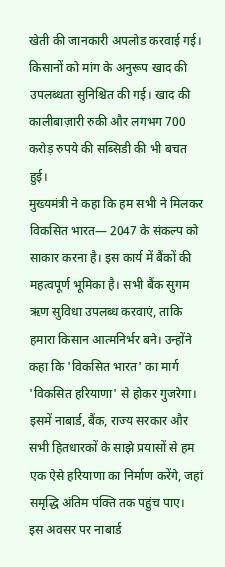खेती की जानकारी अपलोड करवाई गई। किसानों को मांग के अनुरूप खाद की उपलब्धता सुनिश्चित की गई। खाद की कालीबाज़ारी रुकी और लगभग 700 करोड़ रुपये की सब्सिडी की भी बचत हुई।
मुख्यमंत्री ने कहा कि हम सभी ने मिलकर विकसित भारत— 2047 के संकल्प को साकार करना है। इस कार्य में बैंकों की महत्वपूर्ण भूमिका है। सभी बैंक सुगम ऋण सुविधा उपलब्ध करवाएं, ताकि हमारा किसान आत्मनिर्भर बने। उन्होंने कहा कि 'विकसित भारत' का मार्ग 'विकसित हरियाणा' से होकर गुजरेगा। इसमें नाबार्ड, बैंक, राज्य सरकार और सभी हितधारकों के साझे प्रयासों से हम एक ऐसे हरियाणा का निर्माण करेंगे, जहां समृद्धि अंतिम पंक्ति तक पहुंच पाए।
इस अवसर पर नाबार्ड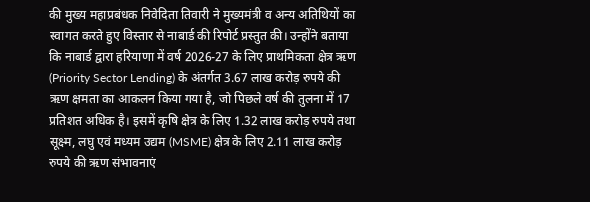की मुख्य महाप्रबंधक निवेदिता तिवारी ने मुख्यमंत्री व अन्य अतिथियों का स्वागत करते हुए विस्तार से नाबार्ड की रिपोर्ट प्रस्तुत की। उन्होंने बताया कि नाबार्ड द्वारा हरियाणा में वर्ष 2026-27 के लिए प्राथमिकता क्षेत्र ऋण (Priority Sector Lending) के अंतर्गत 3.67 लाख करोड़ रुपये की ऋण क्षमता का आकलन किया गया है, जो पिछले वर्ष की तुलना में 17 प्रतिशत अधिक है। इसमें कृषि क्षेत्र के लिए 1.32 लाख करोड़ रुपये तथा सूक्ष्म, लघु एवं मध्यम उद्यम (MSME) क्षेत्र के लिए 2.11 लाख करोड़ रुपये की ऋण संभावनाएं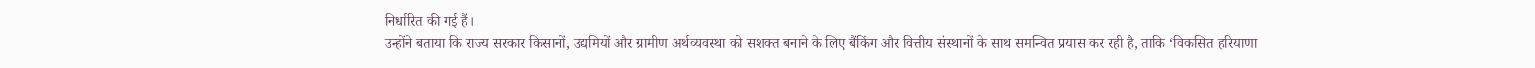निर्धारित की गई हैं।
उन्होंने बताया कि राज्य सरकार किसानों, उद्यमियों और ग्रामीण अर्थव्यवस्था को सशक्त बनाने के लिए बैंकिंग और वित्तीय संस्थानों के साथ समन्वित प्रयास कर रही है, ताकि ‘विकसित हरियाणा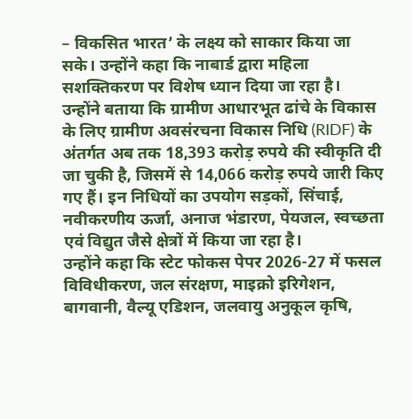– विकसित भारत’ के लक्ष्य को साकार किया जा सके। उन्होंने कहा कि नाबार्ड द्वारा महिला सशक्तिकरण पर विशेष ध्यान दिया जा रहा है।
उन्होंने बताया कि ग्रामीण आधारभूत ढांचे के विकास के लिए ग्रामीण अवसंरचना विकास निधि (RIDF) के अंतर्गत अब तक 18,393 करोड़ रुपये की स्वीकृति दी जा चुकी है, जिसमें से 14,066 करोड़ रुपये जारी किए गए हैं। इन निधियों का उपयोग सड़कों, सिंचाई, नवीकरणीय ऊर्जा, अनाज भंडारण, पेयजल, स्वच्छता एवं विद्युत जैसे क्षेत्रों में किया जा रहा है।
उन्होंने कहा कि स्टेट फोकस पेपर 2026-27 में फसल विविधीकरण, जल संरक्षण, माइक्रो इरिगेशन, बागवानी, वैल्यू एडिशन, जलवायु अनुकूल कृषि,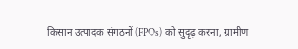किसान उत्पादक संगठनों (FPOs) को सुदृढ़ करना, ग्रामीण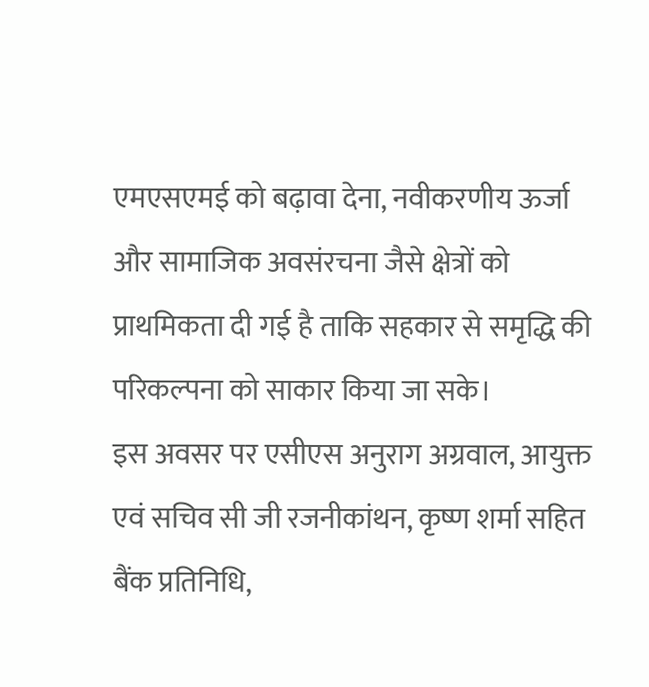एमएसएमई को बढ़ावा देना, नवीकरणीय ऊर्जा और सामाजिक अवसंरचना जैसे क्षेत्रों को प्राथमिकता दी गई है ताकि सहकार से समृद्धि की परिकल्पना को साकार किया जा सके।
इस अवसर पर एसीएस अनुराग अग्रवाल, आयुक्त एवं सचिव सी जी रजनीकांथन, कृष्ण शर्मा सहित बैंक प्रतिनिधि,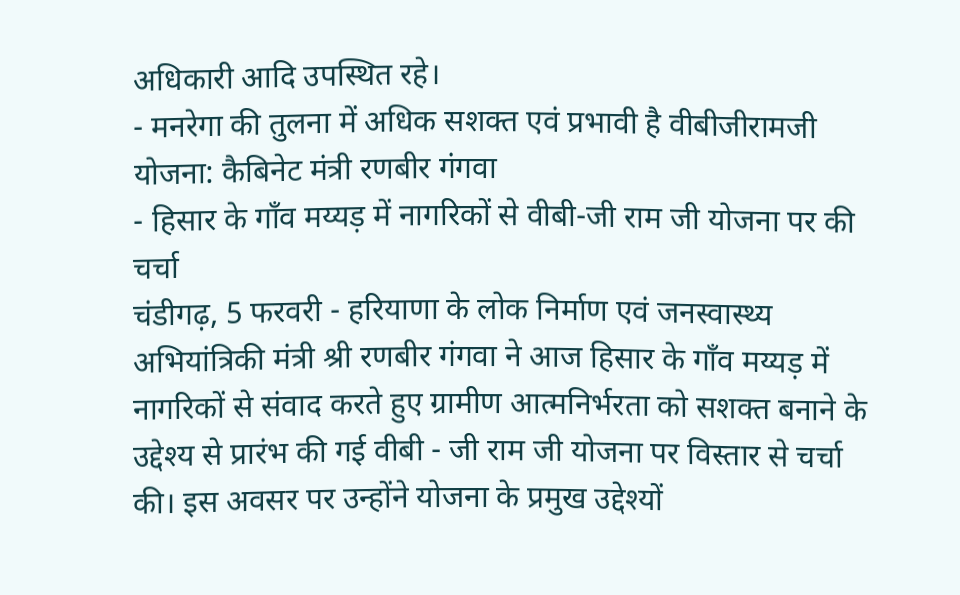अधिकारी आदि उपस्थित रहे।
- मनरेगा की तुलना में अधिक सशक्त एवं प्रभावी है वीबीजीरामजी योजना: कैबिनेट मंत्री रणबीर गंगवा
- हिसार के गाँव मय्यड़ में नागरिकों से वीबी-जी राम जी योजना पर की चर्चा
चंडीगढ़, 5 फरवरी - हरियाणा के लोक निर्माण एवं जनस्वास्थ्य अभियांत्रिकी मंत्री श्री रणबीर गंगवा ने आज हिसार के गाँव मय्यड़ में नागरिकों से संवाद करते हुए ग्रामीण आत्मनिर्भरता को सशक्त बनाने के उद्देश्य से प्रारंभ की गई वीबी - जी राम जी योजना पर विस्तार से चर्चा की। इस अवसर पर उन्होंने योजना के प्रमुख उद्देश्यों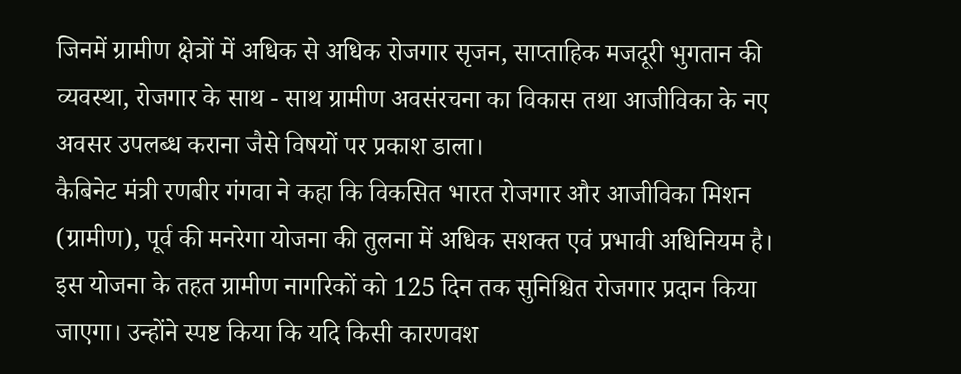जिनमें ग्रामीण क्षेत्रों में अधिक से अधिक रोजगार सृजन, साप्ताहिक मजदूरी भुगतान की व्यवस्था, रोजगार के साथ - साथ ग्रामीण अवसंरचना का विकास तथा आजीविका के नए अवसर उपलब्ध कराना जैसे विषयों पर प्रकाश डाला।
कैबिनेट मंत्री रणबीर गंगवा ने कहा कि विकसित भारत रोजगार और आजीविका मिशन (ग्रामीण), पूर्व की मनरेगा योजना की तुलना में अधिक सशक्त एवं प्रभावी अधिनियम है। इस योजना के तहत ग्रामीण नागरिकों को 125 दिन तक सुनिश्चित रोजगार प्रदान किया जाएगा। उन्होंने स्पष्ट किया कि यदि किसी कारणवश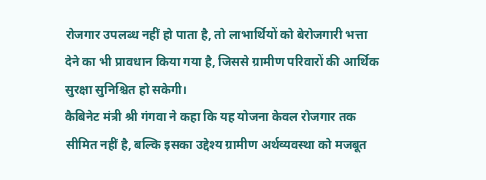रोजगार उपलब्ध नहीं हो पाता है, तो लाभार्थियों को बेरोजगारी भत्ता देने का भी प्रावधान किया गया है, जिससे ग्रामीण परिवारों की आर्थिक सुरक्षा सुनिश्चित हो सकेगी।
कैबिनेट मंत्री श्री गंगवा ने कहा कि यह योजना केवल रोजगार तक सीमित नहीं है, बल्कि इसका उद्देश्य ग्रामीण अर्थव्यवस्था को मजबूत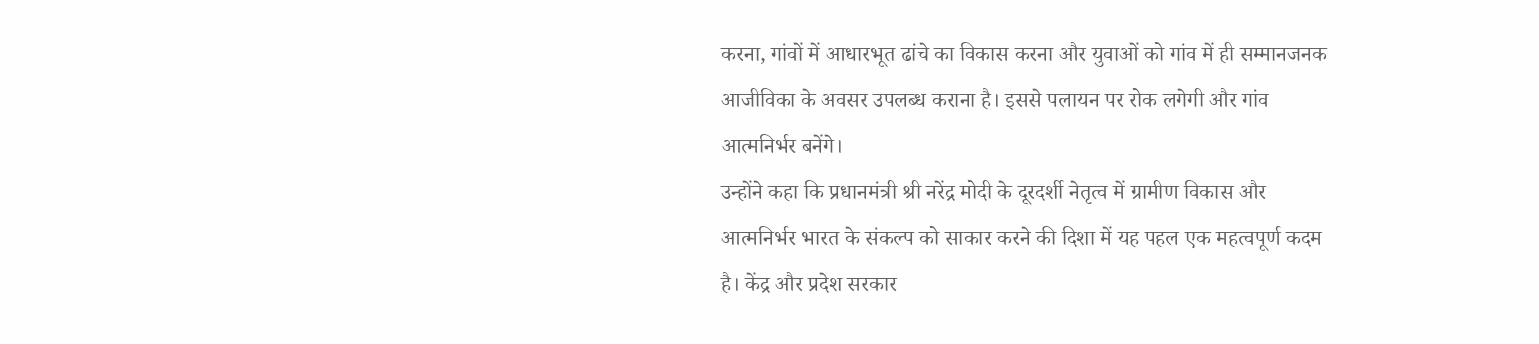करना, गांवों में आधारभूत ढांचे का विकास करना और युवाओं को गांव में ही सम्मानजनक आजीविका के अवसर उपलब्ध कराना है। इससे पलायन पर रोक लगेगी और गांव आत्मनिर्भर बनेंगे।
उन्होंने कहा कि प्रधानमंत्री श्री नरेंद्र मोदी के दूरदर्शी नेतृत्व में ग्रामीण विकास और आत्मनिर्भर भारत के संकल्प को साकार करने की दिशा में यह पहल एक महत्वपूर्ण कदम है। केंद्र और प्रदेश सरकार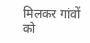मिलकर गांवों को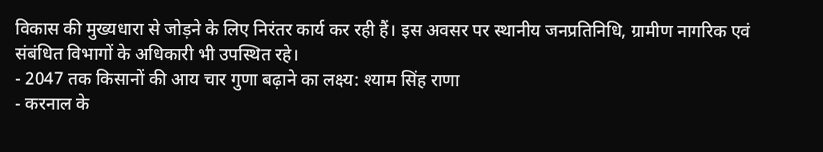विकास की मुख्यधारा से जोड़ने के लिए निरंतर कार्य कर रही हैं। इस अवसर पर स्थानीय जनप्रतिनिधि, ग्रामीण नागरिक एवं संबंधित विभागों के अधिकारी भी उपस्थित रहे।
- 2047 तक किसानों की आय चार गुणा बढ़ाने का लक्ष्य: श्याम सिंह राणा
- करनाल के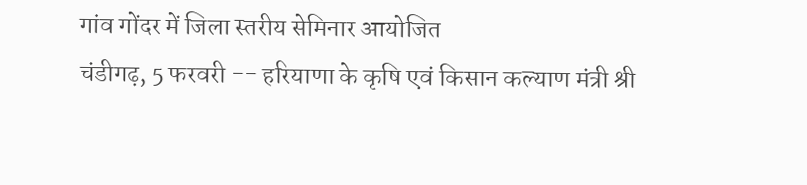गांव गोंदर में जिला स्तरीय सेमिनार आयोजित
चंडीगढ़, 5 फरवरी -- हरियाणा के कृषि एवं किसान कल्याण मंत्री श्री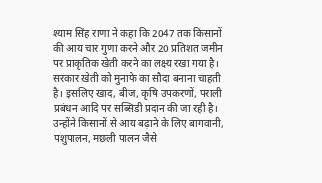श्याम सिंह राणा ने कहा कि 2047 तक किसानों की आय चार गुणा करने और 20 प्रतिशत जमीन पर प्राकृतिक खेती करने का लक्ष्य रखा गया है। सरकार खेती को मुनाफे का सौदा बनाना चाहती है। इसलिए खाद, बीज, कृषि उपकरणों, पराली प्रबंधन आदि पर सब्सिडी प्रदान की जा रही है। उन्होंने किसानों से आय बढ़ाने के लिए बागवानी, पशुपालन, मछली पालन जैसे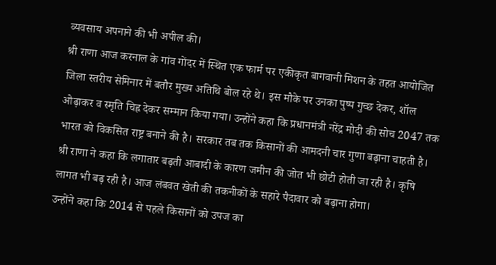व्यवसाय अपनाने की भी अपील की।
श्री राणा आज करनाल के गांव गोंदर में स्थित एक फार्म पर एकीकृत बागवानी मिशन के तहत आयोजित जिला स्तरीय सेमिनार में बतौर मुख्य अतिथि बोल रहे थे। इस मौके पर उनका पुष्प गुच्छ देकर, शॉल ओढ़ाकर व स्मृति चिह्न देकर सम्मान किया गया। उन्होंने कहा कि प्रधानमंत्री नरेंद्र मोदी की सोच 2047 तक भारत को विकसित राष्ट्र बनाने की है। सरकार तब तक किसानों की आमदनी चार गुणा बढ़ाना चाहती है। श्री राणा ने कहा कि लगातार बढ़ती आबादी के कारण जमीन की जोत भी छोटी होती जा रही है। कृषि लागत भी बढ़ रही है। आज लंबवत खेती की तकनीकों के सहारे पैदावार को बढ़ाना होगा।
उन्होंने कहा कि 2014 से पहले किसानों को उपज का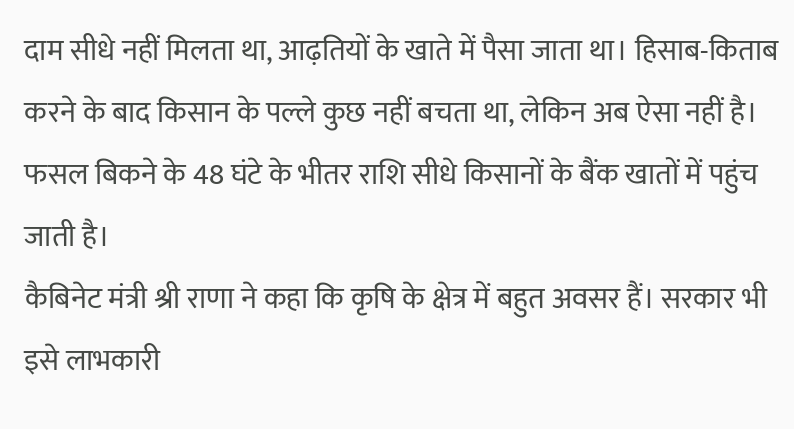दाम सीधे नहीं मिलता था, आढ़तियों के खाते में पैसा जाता था। हिसाब-किताब करने के बाद किसान के पल्ले कुछ नहीं बचता था, लेकिन अब ऐसा नहीं है। फसल बिकने के 48 घंटे के भीतर राशि सीधे किसानों के बैंक खातों में पहुंच जाती है।
कैबिनेट मंत्री श्री राणा ने कहा कि कृषि के क्षेत्र में बहुत अवसर हैं। सरकार भी इसे लाभकारी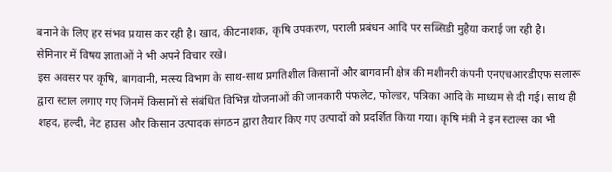बनाने के लिए हर संभव प्रयास कर रही है। खाद, कीटनाशक, कृषि उपकरण, पराली प्रबंधन आदि पर सब्सिडी मुहैया कराई जा रही है।
सेमिनार में विषय ज्ञाताओं ने भी अपने विचार रखे।
इस अवसर पर कृषि, बागवानी, मत्स्य विभाग के साथ-साथ प्रगतिशील किसानों और बागवानी क्षेत्र की मशीनरी कंपनी एनएचआरडीएफ सलारू द्वारा स्टाल लगाए गए जिनमें किसानों से संबंधित विभिन्न योजनाओं की जानकारी पंफलेट, फोल्डर, पत्रिका आदि के माध्यम से दी गई। साथ ही शहद, हल्दी, नेट हाउस और किसान उत्पादक संगठन द्वारा तैयार किए गए उत्पादों को प्रदर्शित किया गया। कृषि मंत्री ने इन स्टाल्स का भी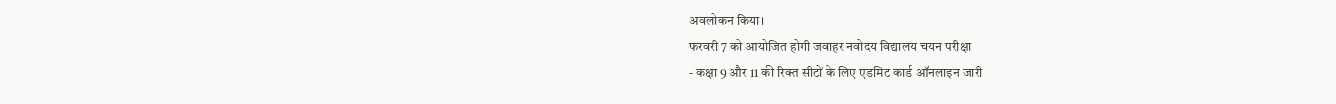अवलोकन किया।
फरवरी 7 को आयोजित होगी जवाहर नवोदय विद्यालय चयन परीक्षा
- कक्षा 9 और 11 की रिक्त सीटों के लिए एडमिट कार्ड ऑनलाइन जारी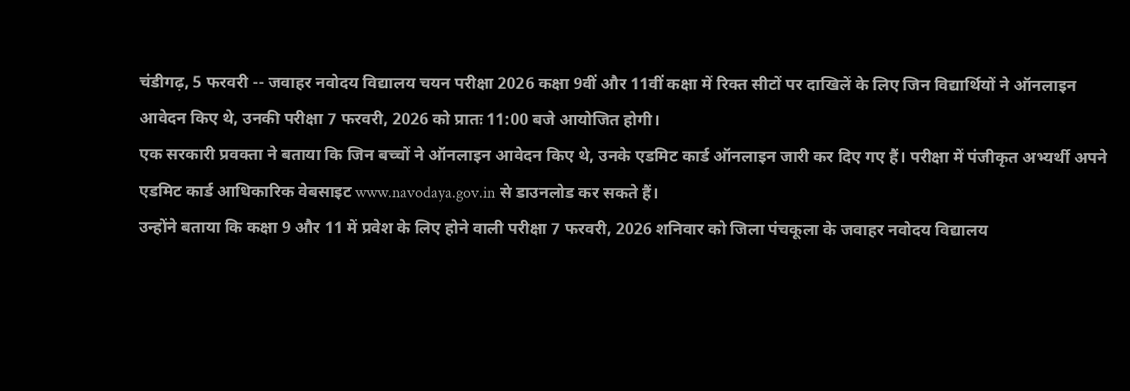चंडीगढ़, 5 फरवरी -- जवाहर नवोदय विद्यालय चयन परीक्षा 2026 कक्षा 9वीं और 11वीं कक्षा में रिक्त सीटों पर दाखिलें के लिए जिन विद्यार्थियों ने ऑनलाइन आवेदन किए थे, उनकी परीक्षा 7 फरवरी, 2026 को प्रातः 11:00 बजे आयोजित होगी।
एक सरकारी प्रवक्ता ने बताया कि जिन बच्चों ने ऑनलाइन आवेदन किए थे, उनके एडमिट कार्ड ऑनलाइन जारी कर दिए गए हैं। परीक्षा में पंजीकृत अभ्यर्थी अपने एडमिट कार्ड आधिकारिक वेबसाइट www.navodaya.gov.in से डाउनलोड कर सकते हैं।
उन्होंने बताया कि कक्षा 9 और 11 में प्रवेश के लिए होने वाली परीक्षा 7 फरवरी, 2026 शनिवार को जिला पंचकूला के जवाहर नवोदय विद्यालय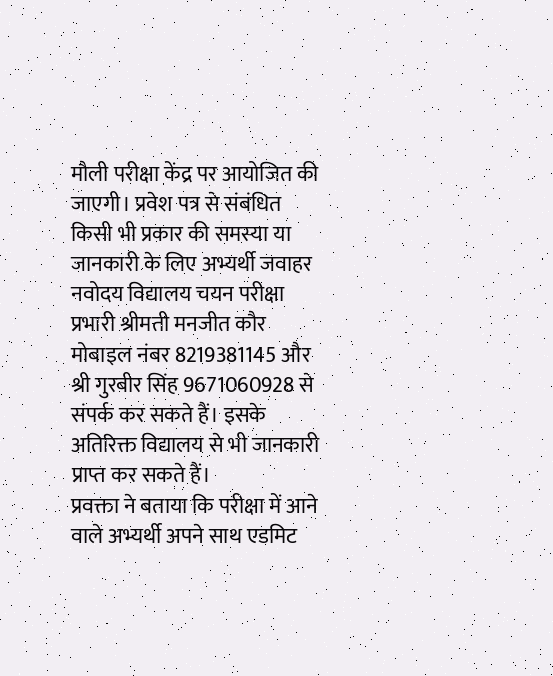मौली परीक्षा केंद्र पर आयोजित की जाएगी। प्रवेश पत्र से संबंधित किसी भी प्रकार की समस्या या जानकारी के लिए अभ्यर्थी जवाहर नवोदय विद्यालय चयन परीक्षा प्रभारी श्रीमती मनजीत कौर मोबाइल नंबर 8219381145 और श्री गुरबीर सिंह 9671060928 से संपर्क कर सकते हैं। इसके अतिरिक्त विद्यालय से भी जानकारी प्राप्त कर सकते हैं।
प्रवक्ता ने बताया कि परीक्षा में आने वाले अभ्यर्थी अपने साथ एडमिट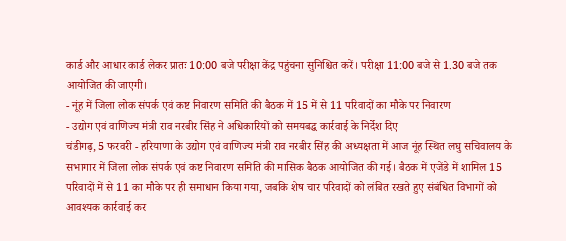कार्ड और आधार कार्ड लेकर प्रातः 10:00 बजे परीक्षा केंद्र पहुंचना सुनिश्चित करें। परीक्षा 11:00 बजे से 1.30 बजे तक आयोजित की जाएगी।
- नूंह में जिला लोक संपर्क एवं कष्ट निवारण समिति की बैठक में 15 में से 11 परिवादों का मौके पर निवारण
- उद्योग एवं वाणिज्य मंत्री राव नरबीर सिंह ने अधिकारियों को समयबद्ध कार्रवाई के निर्देश दिए
चंडीगढ़, 5 फरवरी - हरियाणा के उद्योग एवं वाणिज्य मंत्री राव नरबीर सिंह की अध्यक्षता में आज नूंह स्थित लघु सचिवालय के सभागार में जिला लोक संपर्क एवं कष्ट निवारण समिति की मासिक बैठक आयोजित की गई। बैठक में एजेंडे में शामिल 15 परिवादों में से 11 का मौके पर ही समाधान किया गया, जबकि शेष चार परिवादों को लंबित रखते हुए संबंधित विभागों को आवश्यक कार्रवाई कर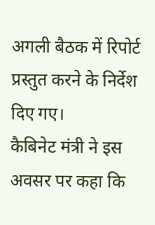अगली बैठक में रिपोर्ट प्रस्तुत करने के निर्देश दिए गए।
कैबिनेट मंत्री ने इस अवसर पर कहा कि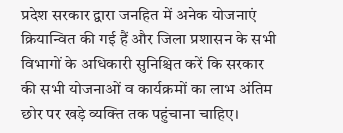प्रदेश सरकार द्वारा जनहित में अनेक योजनाएं क्रियान्वित की गई हैं और जिला प्रशासन के सभी विभागों के अधिकारी सुनिश्चित करें कि सरकार की सभी योजनाओं व कार्यक्रमों का लाभ अंतिम छोर पर खड़े व्यक्ति तक पहुंचाना चाहिए।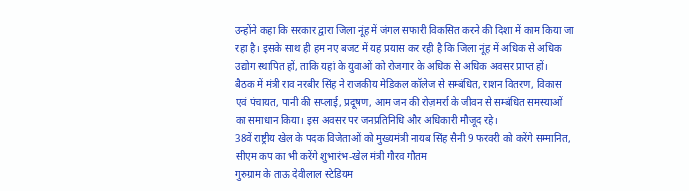उन्होंने कहा कि सरकार द्वारा जिला नूंह में जंगल सफारी विकसित करने की दिशा में काम किया जा रहा है। इसके साथ ही हम नए बजट में यह प्रयास कर रही है कि जिला नूंह में अधिक से अधिक उद्योग स्थापित हों, ताकि यहां के युवाओं को रोजगार के अधिक से अधिक अवसर प्राप्त हों।
बैठक में मंत्री राव नरबीर सिंह ने राजकीय मेडिकल कॉलेज से सम्बंधित, राशन वितरण, विकास एवं पंचायत, पानी की सप्लाई, प्रदूषण, आम जन की रोज़मर्रा के जीवन से सम्बंधित समस्याओं का समाधान किया। इस अवसर पर जनप्रतिनिधि और अधिकारी मौजूद रहे।
38वें राष्ट्रीय खेल के पदक विजेताओं को मुख्यमंत्री नायब सिंह सैनी 9 फरवरी को करेंगे सम्मानित, सीएम कप का भी करेंगे शुभारंभ-खेल मंत्री गौरव गौतम
गुरुग्राम के ताऊ देवीलाल स्टेडियम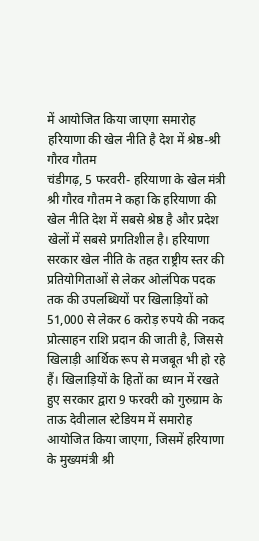में आयोजित किया जाएगा समारोह
हरियाणा की खेल नीति है देश में श्रेष्ठ-श्री गौरव गौतम
चंडीगढ़, 5 फरवरी- हरियाणा के खेल मंत्री श्री गौरव गौतम ने कहा कि हरियाणा की खेल नीति देश में सबसे श्रेष्ठ है और प्रदेश खेलों में सबसे प्रगतिशील है। हरियाणा सरकार खेल नीति के तहत राष्ट्रीय स्तर की प्रतियोगिताओं से लेकर ओलंपिक पदक तक की उपलब्धियों पर खिलाड़ियों को 51,000 से लेकर 6 करोड़ रुपये की नकद प्रोत्साहन राशि प्रदान की जाती है, जिससे खिलाड़ी आर्थिक रूप से मजबूत भी हो रहे हैं। खिलाड़ियों के हितों का ध्यान में रखते हुए सरकार द्वारा 9 फरवरी को गुरुग्राम के ताऊ देवीलाल स्टेडियम में समारोह आयोजित किया जाएगा, जिसमें हरियाणा के मुख्यमंत्री श्री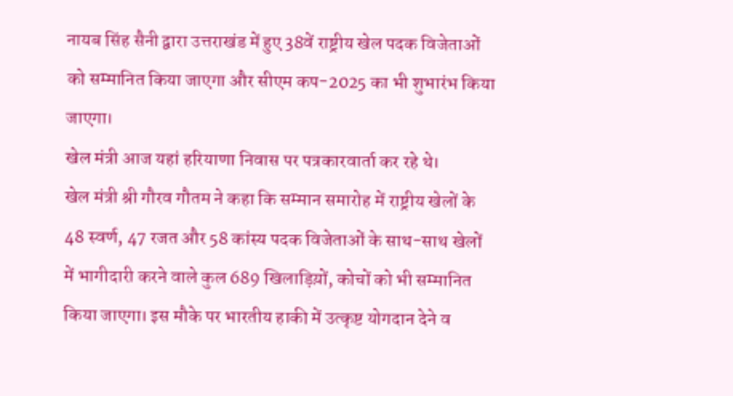नायब सिंह सैनी द्वारा उत्तराखंड में हुए 38वें राष्ट्रीय खेल पदक विजेताओं को सम्मानित किया जाएगा और सीएम कप-2025 का भी शुभारंभ किया जाएगा।
खेल मंत्री आज यहां हरियाणा निवास पर पत्रकारवार्ता कर रहे थे।
खेल मंत्री श्री गौरव गौतम ने कहा कि सम्मान समारोह में राष्ट्रीय खेलों के 48 स्वर्ण, 47 रजत और 58 कांस्य पदक विजेताओं के साथ-साथ खेलों में भागीदारी करने वाले कुल 689 खिलाड़िय़ों, कोचों को भी सम्मानित किया जाएगा। इस मौके पर भारतीय हाकी में उत्कृष्ट योगदान देने व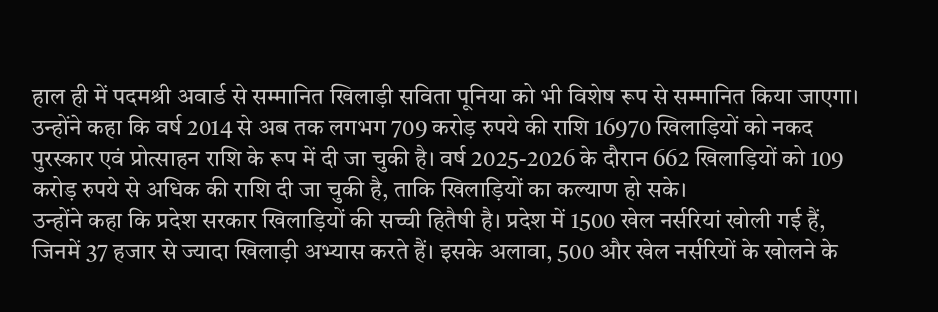हाल ही में पदमश्री अवार्ड से सम्मानित खिलाड़ी सविता पूनिया को भी विशेष रूप से सम्मानित किया जाएगा।
उन्होंने कहा कि वर्ष 2014 से अब तक लगभग 709 करोड़ रुपये की राशि 16970 खिलाड़ियों को नकद पुरस्कार एवं प्रोत्साहन राशि के रूप में दी जा चुकी है। वर्ष 2025-2026 के दौरान 662 खिलाड़ियों को 109 करोड़ रुपये से अधिक की राशि दी जा चुकी है, ताकि खिलाड़ियों का कल्याण हो सके।
उन्होंने कहा कि प्रदेश सरकार खिलाड़ियों की सच्ची हितैषी है। प्रदेश में 1500 खेल नर्सरियां खोली गई हैं, जिनमें 37 हजार से ज्यादा खिलाड़ी अभ्यास करते हैं। इसके अलावा, 500 और खेल नर्सरियों के खोलने के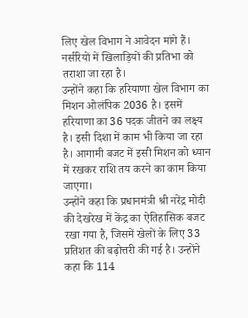लिए खेल विभाग ने आवेदन मांगे हैं। नर्सरियों में खिलाड़ियों की प्रतिभा को तराशा जा रहा है।
उन्होंने कहा कि हरियाणा खेल विभाग का मिशन ओलंपिक 2036 है। इसमें हरियाणा का 36 पदक जीतने का लक्ष्य है। इसी दिशा में काम भी किया जा रहा है। आगामी बजट में इसी मिशन को ध्यान में रखकर राशि तय करने का काम किया जाएगा।
उन्होंने कहा कि प्रधानमंत्री श्री नरेंद्र मोदी की देखरेख में केंद्र का ऐतिहासिक बजट रखा गया है, जिसमें खेलों के लिए 33 प्रतिशत की बढ़ोत्तरी की गई है। उन्होंने कहा कि 114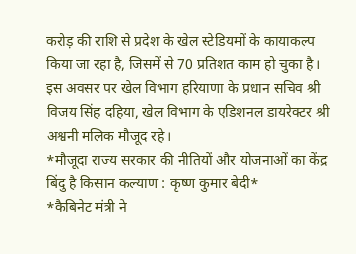करोड़ की राशि से प्रदेश के खेल स्टेडियमों के कायाकल्प किया जा रहा है, जिसमें से 70 प्रतिशत काम हो चुका है।
इस अवसर पर खेल विभाग हरियाणा के प्रधान सचिव श्री विजय सिंह दहिया, खेल विभाग के एडिशनल डायरेक्टर श्री अश्वनी मलिक मौजूद रहे।
*मौजूदा राज्य सरकार की नीतियों और योजनाओं का केंद्र बिंदु है किसान कल्याण : कृष्ण कुमार बेदी*
*कैबिनेट मंत्री ने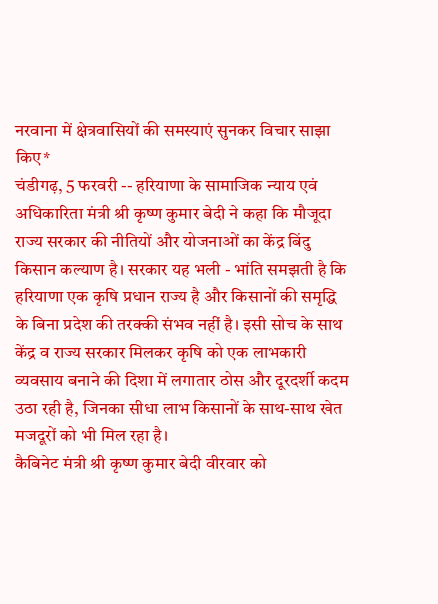नरवाना में क्षेत्रवासियों की समस्याएं सुनकर विचार साझा किए*
चंडीगढ़, 5 फरवरी -- हरियाणा के सामाजिक न्याय एवं अधिकारिता मंत्री श्री कृष्ण कुमार बेदी ने कहा कि मौजूदा राज्य सरकार की नीतियों और योजनाओं का केंद्र बिंदु किसान कल्याण है। सरकार यह भली - भांति समझती है कि हरियाणा एक कृषि प्रधान राज्य है और किसानों की समृद्धि के बिना प्रदेश की तरक्की संभव नहीं है। इसी सोच के साथ केंद्र व राज्य सरकार मिलकर कृषि को एक लाभकारी व्यवसाय बनाने की दिशा में लगातार ठोस और दूरदर्शी कदम उठा रही है, जिनका सीधा लाभ किसानों के साथ-साथ खेत मजदूरों को भी मिल रहा है।
कैबिनेट मंत्री श्री कृष्ण कुमार बेदी वीरवार को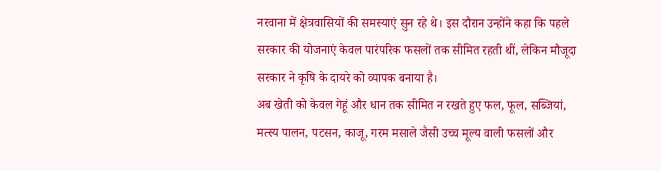नरवाना में क्षेत्रवासियों की समस्याएं सुन रहे थे। इस दौरान उन्होंने कहा कि पहले सरकार की योजनाएं केवल पारंपरिक फसलों तक सीमित रहती थीं, लेकिन मौजूदा सरकार ने कृषि के दायरे को व्यापक बनाया है।
अब खेती को केवल गेहूं और धान तक सीमित न रखते हुए फल, फूल, सब्जियां, मत्स्य पालन, पटसन, काजू, गरम मसाले जैसी उच्च मूल्य वाली फसलों और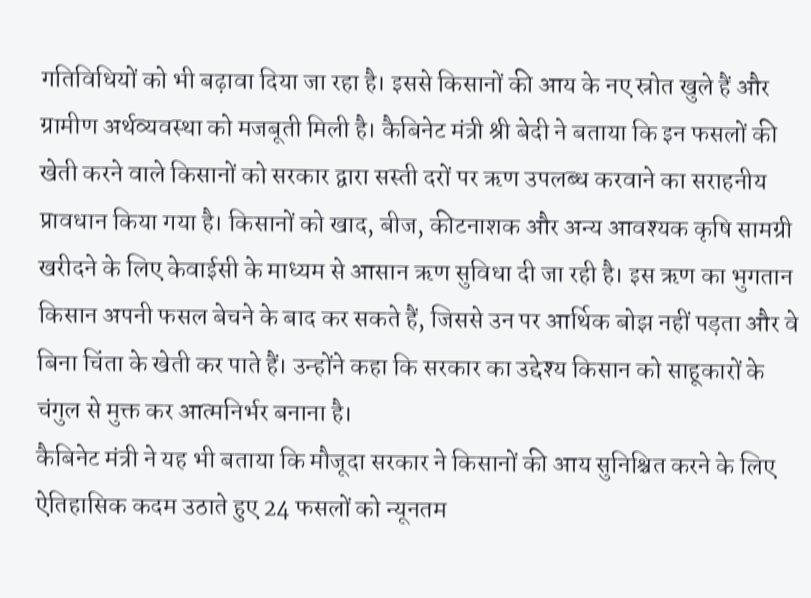गतिविधियों को भी बढ़ावा दिया जा रहा है। इससे किसानों की आय के नए स्रोत खुले हैं और ग्रामीण अर्थव्यवस्था को मजबूती मिली है। कैबिनेट मंत्री श्री बेदी ने बताया कि इन फसलों की खेती करने वाले किसानों को सरकार द्वारा सस्ती दरों पर ऋण उपलब्ध करवाने का सराहनीय प्रावधान किया गया है। किसानों को खाद, बीज, कीटनाशक और अन्य आवश्यक कृषि सामग्री खरीदने के लिए केवाईसी के माध्यम से आसान ऋण सुविधा दी जा रही है। इस ऋण का भुगतान किसान अपनी फसल बेचने के बाद कर सकते हैं, जिससे उन पर आर्थिक बोझ नहीं पड़ता और वे बिना चिंता के खेती कर पाते हैं। उन्होंने कहा कि सरकार का उद्देश्य किसान को साहूकारों के चंगुल से मुक्त कर आत्मनिर्भर बनाना है।
कैबिनेट मंत्री ने यह भी बताया कि मौजूदा सरकार ने किसानों की आय सुनिश्चित करने के लिए ऐतिहासिक कदम उठाते हुए 24 फसलों को न्यूनतम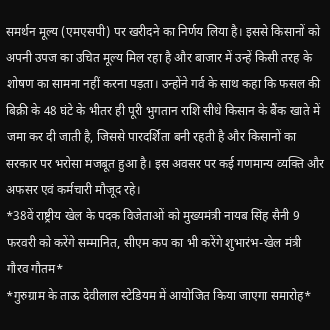समर्थन मूल्य (एमएसपी) पर खरीदने का निर्णय लिया है। इससे किसानों को अपनी उपज का उचित मूल्य मिल रहा है और बाजार में उन्हें किसी तरह के शोषण का सामना नहीं करना पड़ता। उन्होंने गर्व के साथ कहा कि फसल की बिक्री के 48 घंटे के भीतर ही पूरी भुगतान राशि सीधे किसान के बैंक खाते में जमा कर दी जाती है, जिससे पारदर्शिता बनी रहती है और किसानों का सरकार पर भरोसा मजबूत हुआ है। इस अवसर पर कई गणमान्य व्यक्ति और अफसर एवं कर्मचारी मौजूद रहे।
*38वें राष्ट्रीय खेल के पदक विजेताओं को मुख्यमंत्री नायब सिंह सैनी 9 फरवरी को करेंगे सम्मानित, सीएम कप का भी करेंगे शुभारंभ-खेल मंत्री गौरव गौतम*
*गुरुग्राम के ताऊ देवीलाल स्टेडियम में आयोजित किया जाएगा समारोह*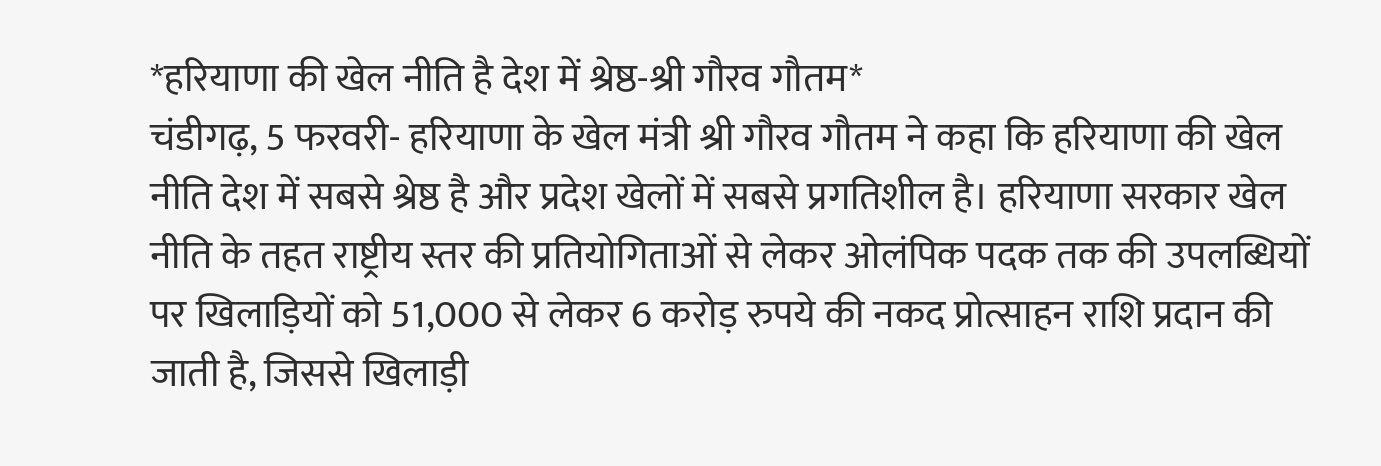*हरियाणा की खेल नीति है देश में श्रेष्ठ-श्री गौरव गौतम*
चंडीगढ़, 5 फरवरी- हरियाणा के खेल मंत्री श्री गौरव गौतम ने कहा कि हरियाणा की खेल नीति देश में सबसे श्रेष्ठ है और प्रदेश खेलों में सबसे प्रगतिशील है। हरियाणा सरकार खेल नीति के तहत राष्ट्रीय स्तर की प्रतियोगिताओं से लेकर ओलंपिक पदक तक की उपलब्धियों पर खिलाड़ियों को 51,000 से लेकर 6 करोड़ रुपये की नकद प्रोत्साहन राशि प्रदान की जाती है, जिससे खिलाड़ी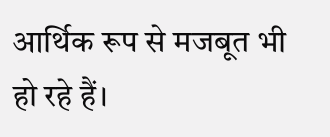आर्थिक रूप से मजबूत भी हो रहे हैं।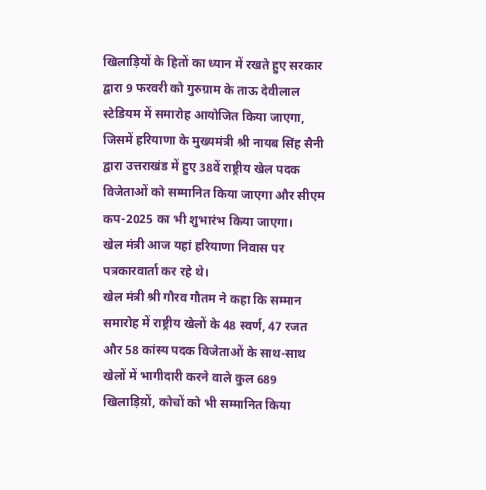खिलाड़ियों के हितों का ध्यान में रखते हुए सरकार द्वारा 9 फरवरी को गुरुग्राम के ताऊ देवीलाल स्टेडियम में समारोह आयोजित किया जाएगा, जिसमें हरियाणा के मुख्यमंत्री श्री नायब सिंह सैनी द्वारा उत्तराखंड में हुए 38वें राष्ट्रीय खेल पदक विजेताओं को सम्मानित किया जाएगा और सीएम कप-2025 का भी शुभारंभ किया जाएगा।
खेल मंत्री आज यहां हरियाणा निवास पर पत्रकारवार्ता कर रहे थे।
खेल मंत्री श्री गौरव गौतम ने कहा कि सम्मान समारोह में राष्ट्रीय खेलों के 48 स्वर्ण, 47 रजत और 58 कांस्य पदक विजेताओं के साथ-साथ खेलों में भागीदारी करने वाले कुल 689 खिलाड़िय़ों, कोचों को भी सम्मानित किया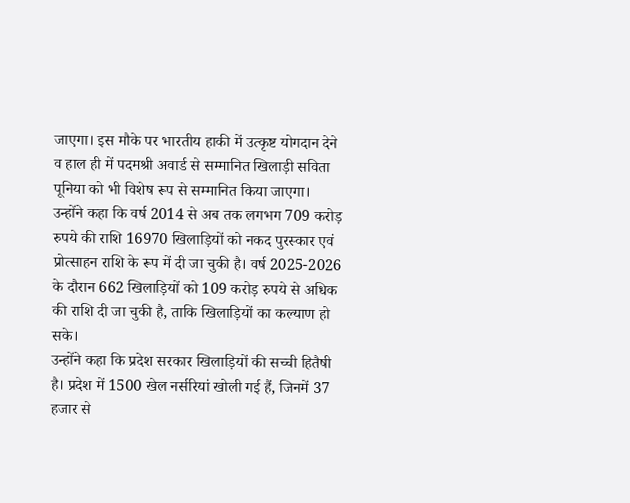जाएगा। इस मौके पर भारतीय हाकी में उत्कृष्ट योगदान देने व हाल ही में पदमश्री अवार्ड से सम्मानित खिलाड़ी सविता पूनिया को भी विशेष रूप से सम्मानित किया जाएगा।
उन्होंने कहा कि वर्ष 2014 से अब तक लगभग 709 करोड़ रुपये की राशि 16970 खिलाड़ियों को नकद पुरस्कार एवं प्रोत्साहन राशि के रूप में दी जा चुकी है। वर्ष 2025-2026 के दौरान 662 खिलाड़ियों को 109 करोड़ रुपये से अधिक की राशि दी जा चुकी है, ताकि खिलाड़ियों का कल्याण हो सके।
उन्होंने कहा कि प्रदेश सरकार खिलाड़ियों की सच्ची हितैषी है। प्रदेश में 1500 खेल नर्सरियां खोली गई हैं, जिनमें 37 हजार से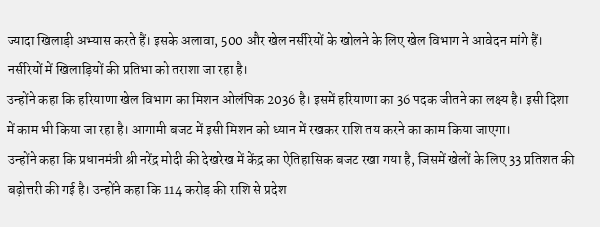ज्यादा खिलाड़ी अभ्यास करते हैं। इसके अलावा, 500 और खेल नर्सरियों के खोलने के लिए खेल विभाग ने आवेदन मांगे हैं। नर्सरियों में खिलाड़ियों की प्रतिभा को तराशा जा रहा है।
उन्होंने कहा कि हरियाणा खेल विभाग का मिशन ओलंपिक 2036 है। इसमें हरियाणा का 36 पदक जीतने का लक्ष्य है। इसी दिशा में काम भी किया जा रहा है। आगामी बजट में इसी मिशन को ध्यान में रखकर राशि तय करने का काम किया जाएगा।
उन्होंने कहा कि प्रधानमंत्री श्री नरेंद्र मोदी की देखरेख में केंद्र का ऐतिहासिक बजट रखा गया है, जिसमें खेलों के लिए 33 प्रतिशत की बढ़ोत्तरी की गई है। उन्होंने कहा कि 114 करोड़ की राशि से प्रदेश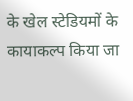के खेल स्टेडियमों के कायाकल्प किया जा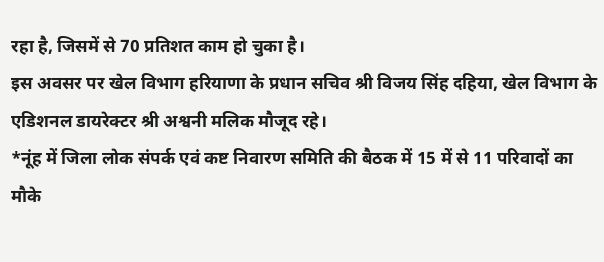रहा है, जिसमें से 70 प्रतिशत काम हो चुका है।
इस अवसर पर खेल विभाग हरियाणा के प्रधान सचिव श्री विजय सिंह दहिया, खेल विभाग के एडिशनल डायरेक्टर श्री अश्वनी मलिक मौजूद रहे।
*नूंह में जिला लोक संपर्क एवं कष्ट निवारण समिति की बैठक में 15 में से 11 परिवादों का मौके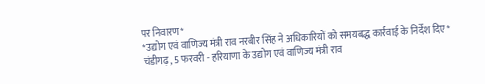पर निवारण*
*उद्योग एवं वाणिज्य मंत्री राव नरबीर सिंह ने अधिकारियों को समयबद्ध कार्रवाई के निर्देश दिए*
चंडीगढ़, 5 फरवरी - हरियाणा के उद्योग एवं वाणिज्य मंत्री राव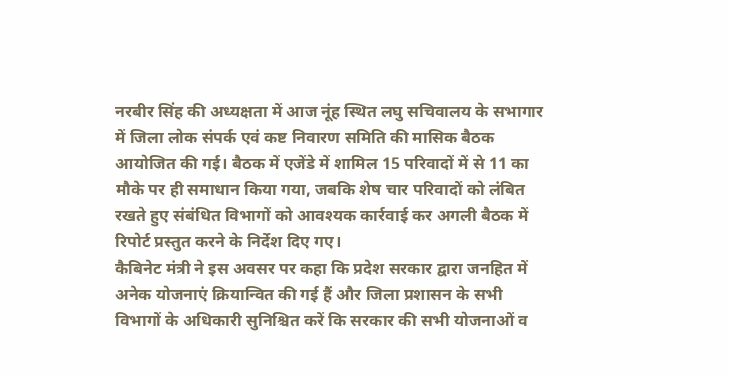नरबीर सिंह की अध्यक्षता में आज नूंह स्थित लघु सचिवालय के सभागार में जिला लोक संपर्क एवं कष्ट निवारण समिति की मासिक बैठक आयोजित की गई। बैठक में एजेंडे में शामिल 15 परिवादों में से 11 का मौके पर ही समाधान किया गया, जबकि शेष चार परिवादों को लंबित रखते हुए संबंधित विभागों को आवश्यक कार्रवाई कर अगली बैठक में रिपोर्ट प्रस्तुत करने के निर्देश दिए गए।
कैबिनेट मंत्री ने इस अवसर पर कहा कि प्रदेश सरकार द्वारा जनहित में अनेक योजनाएं क्रियान्वित की गई हैं और जिला प्रशासन के सभी विभागों के अधिकारी सुनिश्चित करें कि सरकार की सभी योजनाओं व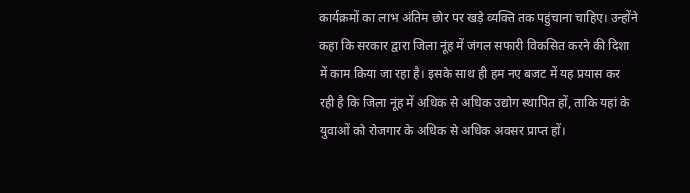कार्यक्रमों का लाभ अंतिम छोर पर खड़े व्यक्ति तक पहुंचाना चाहिए। उन्होंने कहा कि सरकार द्वारा जिला नूंह में जंगल सफारी विकसित करने की दिशा में काम किया जा रहा है। इसके साथ ही हम नए बजट में यह प्रयास कर रही है कि जिला नूंह में अधिक से अधिक उद्योग स्थापित हों, ताकि यहां के युवाओं को रोजगार के अधिक से अधिक अवसर प्राप्त हों।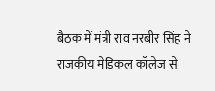बैठक में मंत्री राव नरबीर सिंह ने राजकीय मेडिकल कॉलेज से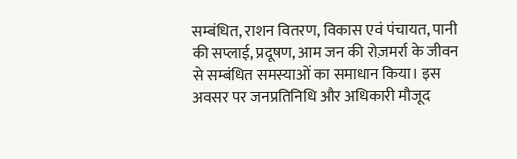सम्बंधित, राशन वितरण, विकास एवं पंचायत, पानी की सप्लाई, प्रदूषण, आम जन की रोज़मर्रा के जीवन से सम्बंधित समस्याओं का समाधान किया। इस अवसर पर जनप्रतिनिधि और अधिकारी मौजूद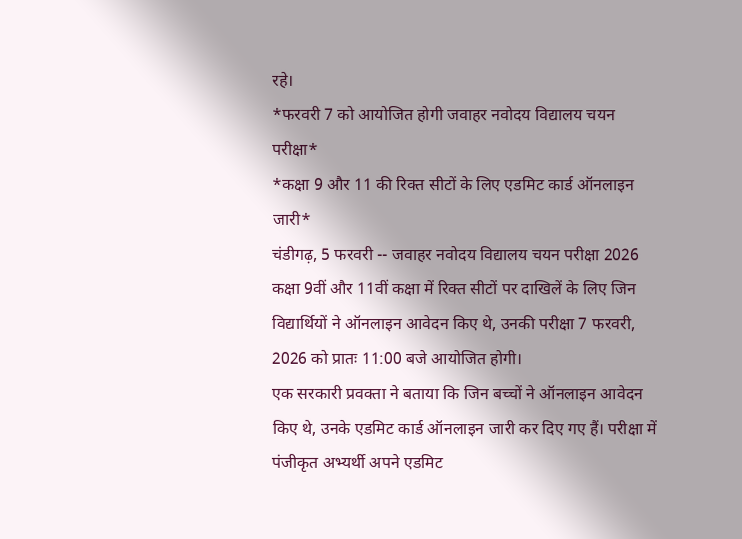रहे।
*फरवरी 7 को आयोजित होगी जवाहर नवोदय विद्यालय चयन परीक्षा*
*कक्षा 9 और 11 की रिक्त सीटों के लिए एडमिट कार्ड ऑनलाइन जारी*
चंडीगढ़, 5 फरवरी -- जवाहर नवोदय विद्यालय चयन परीक्षा 2026 कक्षा 9वीं और 11वीं कक्षा में रिक्त सीटों पर दाखिलें के लिए जिन विद्यार्थियों ने ऑनलाइन आवेदन किए थे, उनकी परीक्षा 7 फरवरी, 2026 को प्रातः 11:00 बजे आयोजित होगी।
एक सरकारी प्रवक्ता ने बताया कि जिन बच्चों ने ऑनलाइन आवेदन किए थे, उनके एडमिट कार्ड ऑनलाइन जारी कर दिए गए हैं। परीक्षा में पंजीकृत अभ्यर्थी अपने एडमिट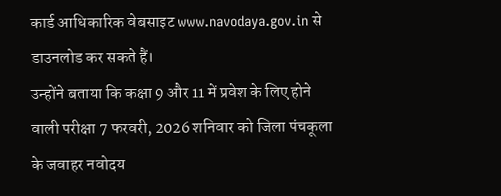कार्ड आधिकारिक वेबसाइट www.navodaya.gov.in से डाउनलोड कर सकते हैं।
उन्होंने बताया कि कक्षा 9 और 11 में प्रवेश के लिए होने वाली परीक्षा 7 फरवरी, 2026 शनिवार को जिला पंचकूला के जवाहर नवोदय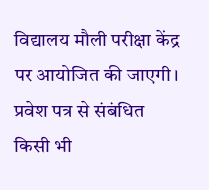विद्यालय मौली परीक्षा केंद्र पर आयोजित की जाएगी। प्रवेश पत्र से संबंधित किसी भी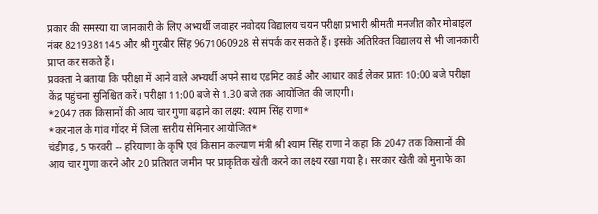प्रकार की समस्या या जानकारी के लिए अभ्यर्थी जवाहर नवोदय विद्यालय चयन परीक्षा प्रभारी श्रीमती मनजीत कौर मोबाइल नंबर 8219381145 और श्री गुरबीर सिंह 9671060928 से संपर्क कर सकते हैं। इसके अतिरिक्त विद्यालय से भी जानकारी प्राप्त कर सकते हैं।
प्रवक्ता ने बताया कि परीक्षा में आने वाले अभ्यर्थी अपने साथ एडमिट कार्ड और आधार कार्ड लेकर प्रातः 10:00 बजे परीक्षा केंद्र पहुंचना सुनिश्चित करें। परीक्षा 11:00 बजे से 1.30 बजे तक आयोजित की जाएगी।
*2047 तक किसानों की आय चार गुणा बढ़ाने का लक्ष्य: श्याम सिंह राणा*
*करनाल के गांव गोंदर में जिला स्तरीय सेमिनार आयोजित*
चंडीगढ़, 5 फरवरी -- हरियाणा के कृषि एवं किसान कल्याण मंत्री श्री श्याम सिंह राणा ने कहा कि 2047 तक किसानों की आय चार गुणा करने और 20 प्रतिशत जमीन पर प्राकृतिक खेती करने का लक्ष्य रखा गया है। सरकार खेती को मुनाफे का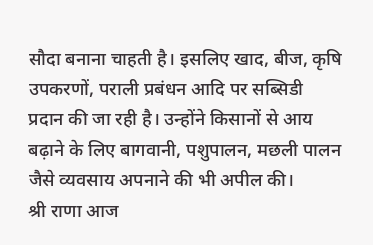सौदा बनाना चाहती है। इसलिए खाद, बीज, कृषि उपकरणों, पराली प्रबंधन आदि पर सब्सिडी प्रदान की जा रही है। उन्होंने किसानों से आय बढ़ाने के लिए बागवानी, पशुपालन, मछली पालन जैसे व्यवसाय अपनाने की भी अपील की।
श्री राणा आज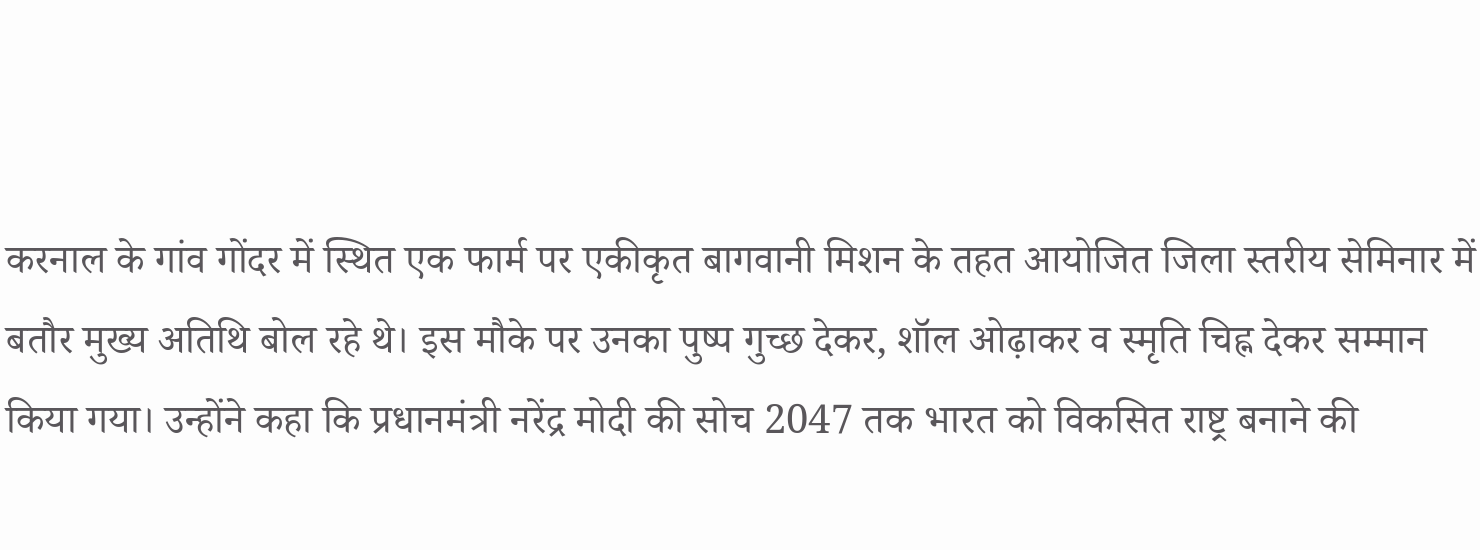करनाल के गांव गोंदर में स्थित एक फार्म पर एकीकृत बागवानी मिशन के तहत आयोजित जिला स्तरीय सेमिनार में बतौर मुख्य अतिथि बोल रहे थे। इस मौके पर उनका पुष्प गुच्छ देकर, शॉल ओढ़ाकर व स्मृति चिह्न देकर सम्मान किया गया। उन्होंने कहा कि प्रधानमंत्री नरेंद्र मोदी की सोच 2047 तक भारत को विकसित राष्ट्र बनाने की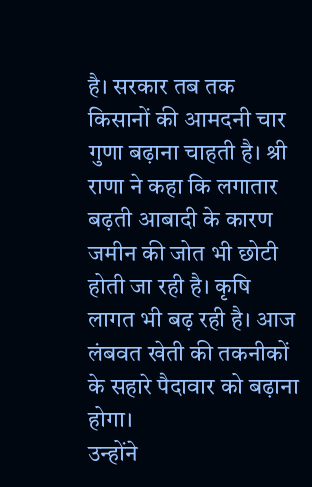है। सरकार तब तक किसानों की आमदनी चार गुणा बढ़ाना चाहती है। श्री राणा ने कहा कि लगातार बढ़ती आबादी के कारण जमीन की जोत भी छोटी होती जा रही है। कृषि लागत भी बढ़ रही है। आज लंबवत खेती की तकनीकों के सहारे पैदावार को बढ़ाना होगा।
उन्होंने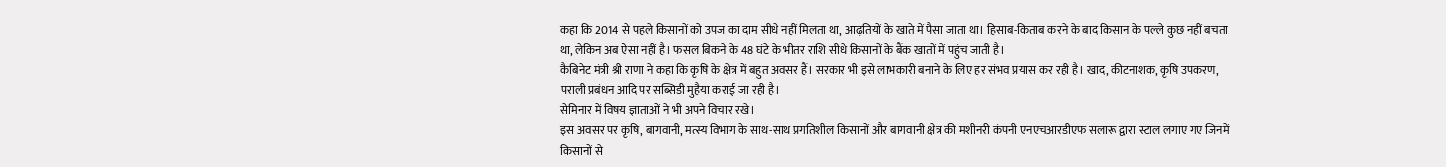कहा कि 2014 से पहले किसानों को उपज का दाम सीधे नहीं मिलता था, आढ़तियों के खाते में पैसा जाता था। हिसाब-किताब करने के बाद किसान के पल्ले कुछ नहीं बचता था, लेकिन अब ऐसा नहीं है। फसल बिकने के 48 घंटे के भीतर राशि सीधे किसानों के बैंक खातों में पहुंच जाती है।
कैबिनेट मंत्री श्री राणा ने कहा कि कृषि के क्षेत्र में बहुत अवसर हैं। सरकार भी इसे लाभकारी बनाने के लिए हर संभव प्रयास कर रही है। खाद, कीटनाशक, कृषि उपकरण, पराली प्रबंधन आदि पर सब्सिडी मुहैया कराई जा रही है।
सेमिनार में विषय ज्ञाताओं ने भी अपने विचार रखे।
इस अवसर पर कृषि, बागवानी, मत्स्य विभाग के साथ-साथ प्रगतिशील किसानों और बागवानी क्षेत्र की मशीनरी कंपनी एनएचआरडीएफ सलारू द्वारा स्टाल लगाए गए जिनमें किसानों से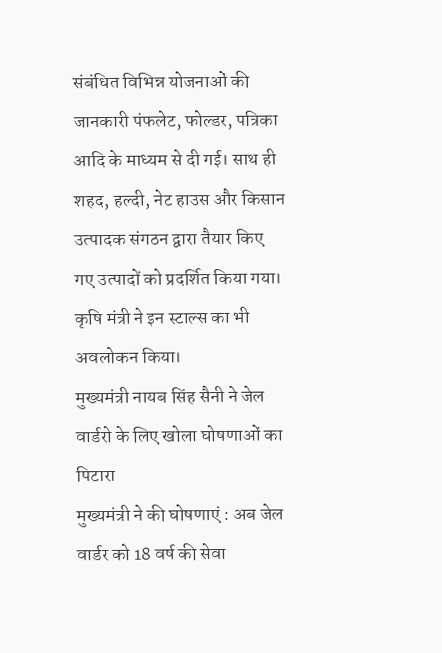संबंधित विभिन्न योजनाओं की जानकारी पंफलेट, फोल्डर, पत्रिका आदि के माध्यम से दी गई। साथ ही शहद, हल्दी, नेट हाउस और किसान उत्पादक संगठन द्वारा तैयार किए गए उत्पादों को प्रदर्शित किया गया। कृषि मंत्री ने इन स्टाल्स का भी अवलोकन किया।
मुख्यमंत्री नायब सिंह सैनी ने जेल वार्डरो के लिए खोला घोषणाओं का पिटारा
मुख्यमंत्री ने की घोषणाएं : अब जेल वार्डर को 18 वर्ष की सेवा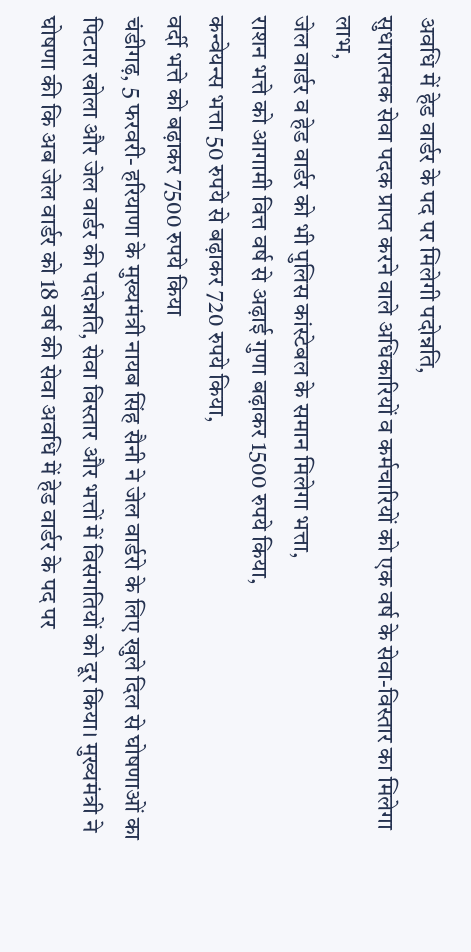अवधि में हेड वार्डर के पद पर मिलेगी पदोन्नति,
सुधारात्मक सेवा पदक प्राप्त करने वाले अधिकारियों व कर्मचारियों को एक वर्ष के सेवा-विस्तार का मिलेगा लाभ,
जेल वार्डर व हेड वार्डर को भी पुलिस कांस्टेबल के समान मिलेगा भत्ता,
राशन भत्ते को आगामी वित्त वर्ष से अढ़ाई गुणा बढ़ाकर 1500 रुपये किया,
कन्वेयन्स भत्ता 50 रुपये से बढ़ाकर 720 रुपये किया,
वर्दी भत्ते को बढ़ाकर 7500 रुपये किया
चंडीगढ़, 5 फरवरी- हरियाणा के मुख्यमंत्री नायब सिंह सैनी ने जेल वार्डरो के लिए खुले दिल से घोषणाओं का पिटारा खोला और जेल वार्डर की पदोन्नति, सेवा विस्तार और भत्तों में विसंगतियों को दूर किया। मुख्यमंत्री ने घोषणा की कि अब जेल वार्डर को 18 वर्ष की सेवा अवधि में हेड वार्डर के पद पर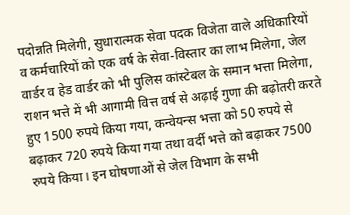पदोन्नति मिलेगी, सुधारात्मक सेवा पदक विजेता वाले अधिकारियों व कर्मचारियों को एक वर्ष के सेवा-विस्तार का लाभ मिलेगा, जेल वार्डर व हेड वार्डर को भी पुलिस कांस्टेबल के समान भत्ता मिलेगा, राशन भत्ते में भी आगामी वित्त वर्ष से अढ़ाई गुणा की बढ़ोतरी करते हुए 1500 रुपये किया गया, कन्वेयन्स भत्ता को 50 रुपये से बढ़ाकर 720 रुपये किया गया तथा वर्दी भत्ते को बढ़ाकर 7500 रुपये किया। इन घोषणाओं से जेल विभाग के सभी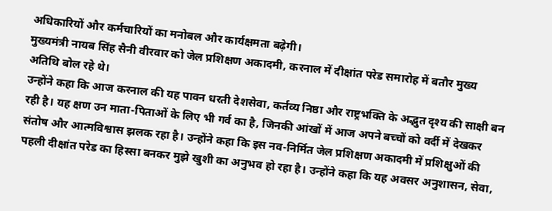अधिकारियों और कर्मचारियों का मनोबल और कार्यक्षमता बढ़ेगी।
मुख्यमंत्री नायब सिंह सैनी वीरवार को जेल प्रशिक्षण अकादमी, करनाल में दीक्षांत परेड समारोह में बतौर मुख्य अतिथि बोल रहे थे।
उन्होंने कहा कि आज करनाल की यह पावन धरती देशसेवा, कर्तव्य निष्ठा और राष्ट्रभक्ति के अद्भुत दृश्य की साक्षी बन रही है। यह क्षण उन माता-पिताओं के लिए भी गर्व का है, जिनकी आंखों में आज अपने बच्चों को वर्दी में देखकर संतोष और आत्मविश्वास झलक रहा है। उन्होंने कहा कि इस नव-निर्मित जेल प्रशिक्षण अकादमी में प्रशिक्षुओं की पहली दीक्षांत परेड का हिस्सा बनकर मुझे खुशी का अनुभव हो रहा है। उन्होंने कहा कि यह अवसर अनुशासन, सेवा,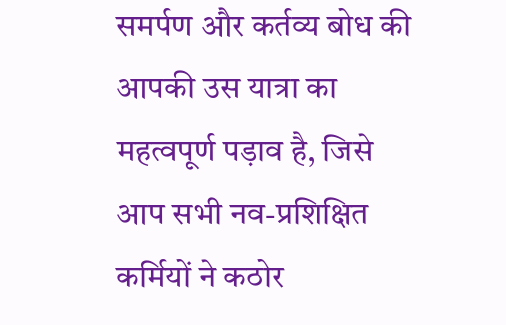समर्पण और कर्तव्य बोध की आपकी उस यात्रा का महत्वपूर्ण पड़ाव है, जिसे आप सभी नव-प्रशिक्षित कर्मियों ने कठोर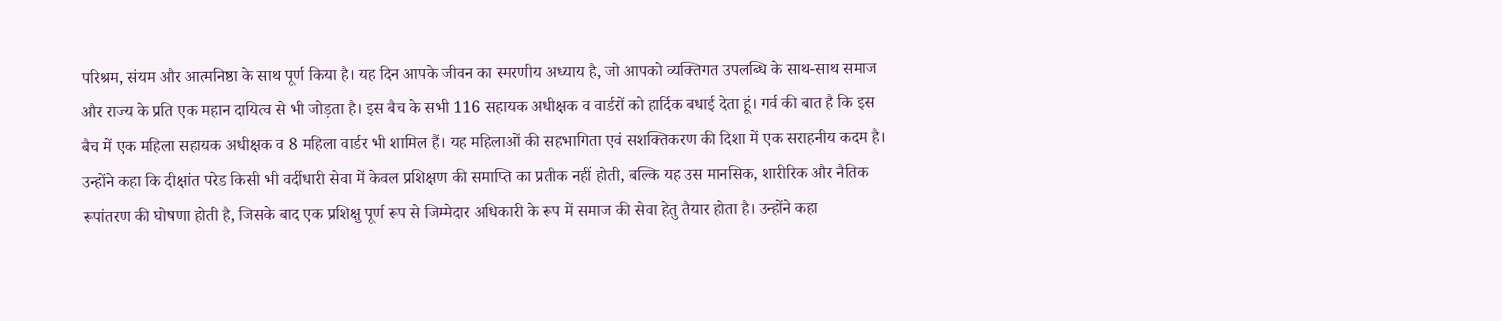परिश्रम, संयम और आत्मनिष्ठा के साथ पूर्ण किया है। यह दिन आपके जीवन का स्मरणीय अध्याय है, जो आपको व्यक्तिगत उपलब्धि के साथ-साथ समाज और राज्य के प्रति एक महान दायित्व से भी जोड़ता है। इस बैच के सभी 116 सहायक अधीक्षक व वार्डरों को हार्दिक बधाई देता हूं। गर्व की बात है कि इस बैच में एक महिला सहायक अधीक्षक व 8 महिला वार्डर भी शामिल हैं। यह महिलाओं की सहभागिता एवं सशक्तिकरण की दिशा में एक सराहनीय कदम है।
उन्होंने कहा कि दीक्षांत परेड किसी भी वर्दीधारी सेवा में केवल प्रशिक्षण की समाप्ति का प्रतीक नहीं होती, बल्कि यह उस मानसिक, शारीरिक और नैतिक रूपांतरण की घोषणा होती है, जिसके बाद एक प्रशिक्षु पूर्ण रूप से जिम्मेदार अधिकारी के रूप में समाज की सेवा हेतु तैयार होता है। उन्होंने कहा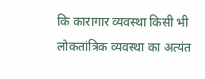कि कारागार व्यवस्था किसी भी लोकतांत्रिक व्यवस्था का अत्यंत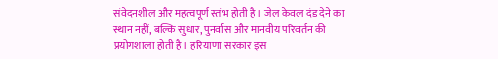संवेदनशील और महत्वपूर्ण स्तंभ होती है। जेल केवल दंड देने का स्थान नहीं, बल्कि सुधार, पुनर्वास और मानवीय परिवर्तन की प्रयोगशाला होती है। हरियाणा सरकार इस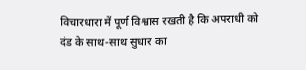विचारधारा में पूर्ण विश्वास रखती है कि अपराधी को दंड के साथ-साथ सुधार का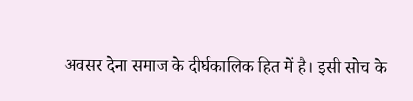अवसर देना समाज के दीर्घकालिक हित में है। इसी सोच के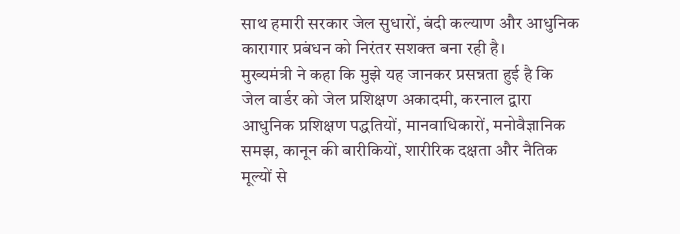साथ हमारी सरकार जेल सुधारों, बंदी कल्याण और आधुनिक कारागार प्रबंधन को निरंतर सशक्त बना रही है।
मुख्यमंत्री ने कहा कि मुझे यह जानकर प्रसन्नता हुई है कि जेल वार्डर को जेल प्रशिक्षण अकादमी, करनाल द्वारा आधुनिक प्रशिक्षण पद्धतियों, मानवाधिकारों, मनोवैज्ञानिक समझ, कानून की बारीकियों, शारीरिक दक्षता और नैतिक मूल्यों से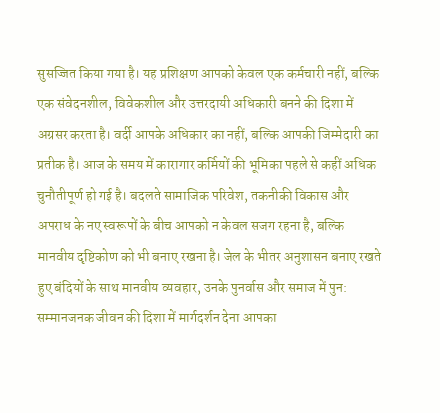सुसज्जित किया गया है। यह प्रशिक्षण आपको केवल एक कर्मचारी नहीं, बल्कि एक संवेदनशील, विवेकशील और उत्तरदायी अधिकारी बनने की दिशा में अग्रसर करता है। वर्दी आपके अधिकार का नहीं, बल्कि आपकी जिम्मेदारी का प्रतीक है। आज के समय में कारागार कर्मियों की भूमिका पहले से कहीं अधिक चुनौतीपूर्ण हो गई है। बदलते सामाजिक परिवेश, तकनीकी विकास और अपराध के नए स्वरूपों के बीच आपको न केवल सजग रहना है, बल्कि मानवीय दृष्टिकोण को भी बनाए रखना है। जेल के भीतर अनुशासन बनाए रखते हुए बंदियों के साथ मानवीय व्यवहार, उनके पुनर्वास और समाज में पुन: सम्मानजनक जीवन की दिशा में मार्गदर्शन देना आपका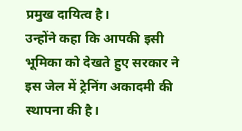प्रमुख दायित्व है।
उन्होंने कहा कि आपकी इसी भूमिका को देखते हुए सरकार ने इस जेल में ट्रेनिंग अकादमी की स्थापना की है।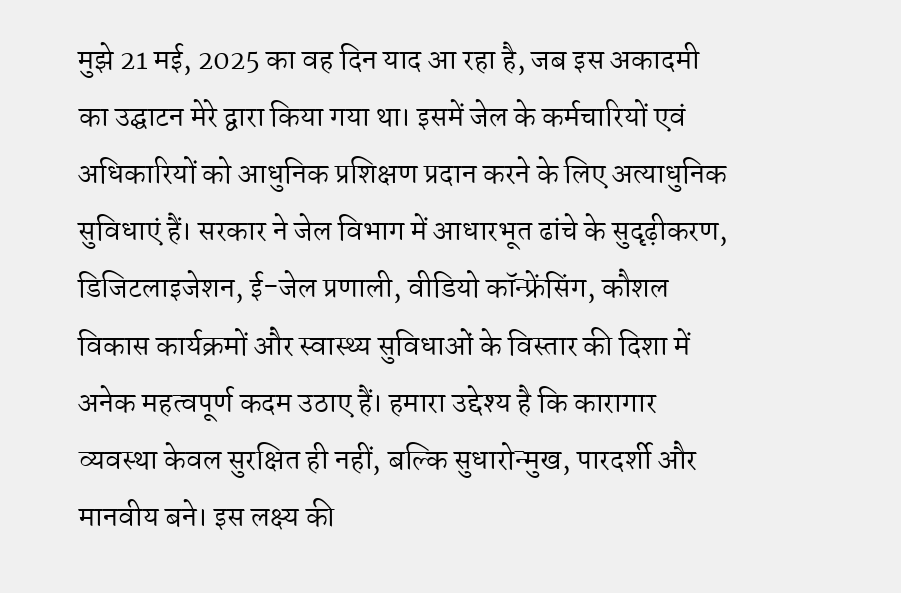मुझे 21 मई, 2025 का वह दिन याद आ रहा है, जब इस अकादमी का उद्घाटन मेरे द्वारा किया गया था। इसमें जेल के कर्मचारियों एवं अधिकारियों को आधुनिक प्रशिक्षण प्रदान करने के लिए अत्याधुनिक सुविधाएं हैं। सरकार ने जेल विभाग में आधारभूत ढांचे के सुदृढ़ीकरण, डिजिटलाइजेशन, ई-जेल प्रणाली, वीडियो कॉन्फ्रेंसिंग, कौशल विकास कार्यक्रमों और स्वास्थ्य सुविधाओं के विस्तार की दिशा में अनेक महत्वपूर्ण कदम उठाए हैं। हमारा उद्देश्य है कि कारागार व्यवस्था केवल सुरक्षित ही नहीं, बल्कि सुधारोन्मुख, पारदर्शी और मानवीय बने। इस लक्ष्य की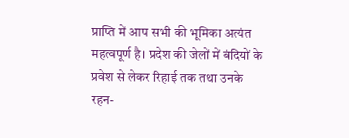प्राप्ति में आप सभी की भूमिका अत्यंत महत्वपूर्ण है। प्रदेश की जेलों में बंदियों के प्रवेश से लेकर रिहाई तक तथा उनके रहन-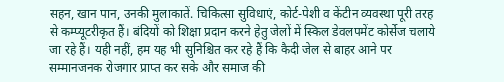सहन, खान पान, उनकी मुलाकातें. चिकित्सा सुविधाएं, कोर्ट-पेशी व केंटीन व्यवस्था पूरी तरह से कम्प्यूटरीकृत हैं। बंदियों को शिक्षा प्रदान करने हेतु जेलों में स्किल डेवलपमेंट कोर्सेज चलाये जा रहे हैं। यही नहीं, हम यह भी सुनिश्चित कर रहे हैं कि कैदी जेल से बाहर आने पर सम्मानजनक रोजगार प्राप्त कर सके और समाज की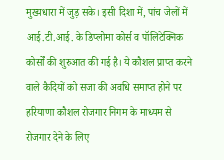मुख्यधारा में जुड़ सके। इसी दिशा में, पांच जेलों में आई.टी.आई. के डिप्लोमा कोर्स व पॉलिटेक्निक कोर्सों की शुरुआत की गई है। ये कौशल प्राप्त करने वाले कैदियों को सजा की अवधि समाप्त होने पर हरियाणा कौशल रोजगार निगम के माध्यम से रोजगार देने के लिए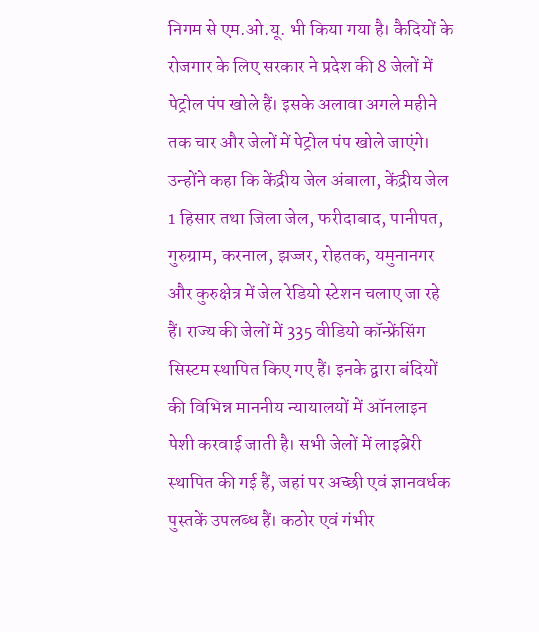निगम से एम.ओ.यू. भी किया गया है। कैदियों के रोजगार के लिए सरकार ने प्रदेश की 8 जेलों में पेट्रोल पंप खोले हैं। इसके अलावा अगले महीने तक चार और जेलों में पेट्रोल पंप खोले जाएंगे।
उन्होंने कहा कि केंद्रीय जेल अंबाला, केंद्रीय जेल 1 हिसार तथा जिला जेल, फरीदाबाद, पानीपत, गुरुग्राम, करनाल, झज्जर, रोहतक, यमुनानगर और कुरुक्षेत्र में जेल रेडियो स्टेशन चलाए जा रहे हैं। राज्य की जेलों में 335 वीडियो कॉन्फ्रेंसिंग सिस्टम स्थापित किए गए हैं। इनके द्वारा बंदियों की विभिन्न माननीय न्यायालयों में ऑनलाइन पेशी करवाई जाती है। सभी जेलों में लाइब्रेरी स्थापित की गई हैं, जहां पर अच्छी एवं ज्ञानवर्धक पुस्तकें उपलब्ध हैं। कठोर एवं गंभीर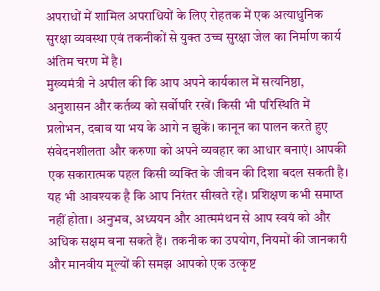अपराधों में शामिल अपराधियों के लिए रोहतक में एक अत्याधुनिक सुरक्षा व्यवस्था एवं तकनीकों से युक्त उच्च सुरक्षा जेल का निर्माण कार्य अंतिम चरण में है।
मुख्यमंत्री ने अपील की कि आप अपने कार्यकाल में सत्यनिष्ठा, अनुशासन और कर्तव्य को सर्वोपरि रखें। किसी भी परिस्थिति में प्रलोभन, दबाव या भय के आगे न झुकें। कानून का पालन करते हुए संवेदनशीलता और करुणा को अपने व्यवहार का आधार बनाएं। आपकी एक सकारात्मक पहल किसी व्यक्ति के जीवन की दिशा बदल सकती है। यह भी आवश्यक है कि आप निरंतर सीखते रहें। प्रशिक्षण कभी समाप्त नहीं होता। अनुभव, अध्ययन और आत्ममंथन से आप स्वयं को और अधिक सक्षम बना सकते हैं। तकनीक का उपयोग, नियमों की जानकारी और मानवीय मूल्यों की समझ आपको एक उत्कृष्ट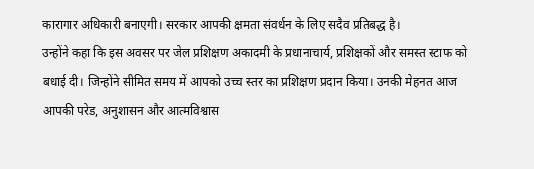कारागार अधिकारी बनाएगी। सरकार आपकी क्षमता संवर्धन के लिए सदैव प्रतिबद्ध है।
उन्होंने कहा कि इस अवसर पर जेल प्रशिक्षण अकादमी के प्रधानाचार्य, प्रशिक्षकों और समस्त स्टाफ को बधाई दी। जिन्होंने सीमित समय में आपको उच्च स्तर का प्रशिक्षण प्रदान किया। उनकी मेहनत आज आपकी परेड, अनुशासन और आत्मविश्वास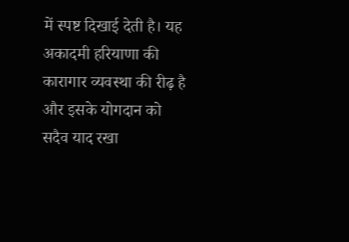में स्पष्ट दिखाई देती है। यह अकादमी हरियाणा की कारागार व्यवस्था की रीढ़ है और इसके योगदान को सदैव याद रखा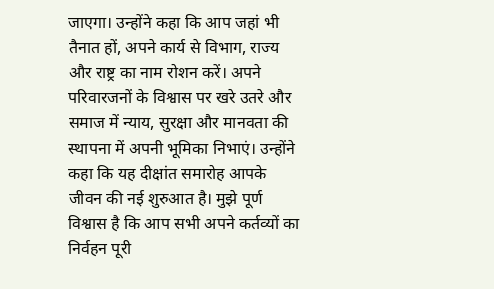जाएगा। उन्होंने कहा कि आप जहां भी तैनात हों, अपने कार्य से विभाग, राज्य और राष्ट्र का नाम रोशन करें। अपने परिवारजनों के विश्वास पर खरे उतरे और समाज में न्याय, सुरक्षा और मानवता की स्थापना में अपनी भूमिका निभाएं। उन्होंने कहा कि यह दीक्षांत समारोह आपके जीवन की नई शुरुआत है। मुझे पूर्ण विश्वास है कि आप सभी अपने कर्तव्यों का निर्वहन पूरी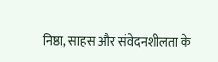निष्ठा, साहस और संवेदनशीलता के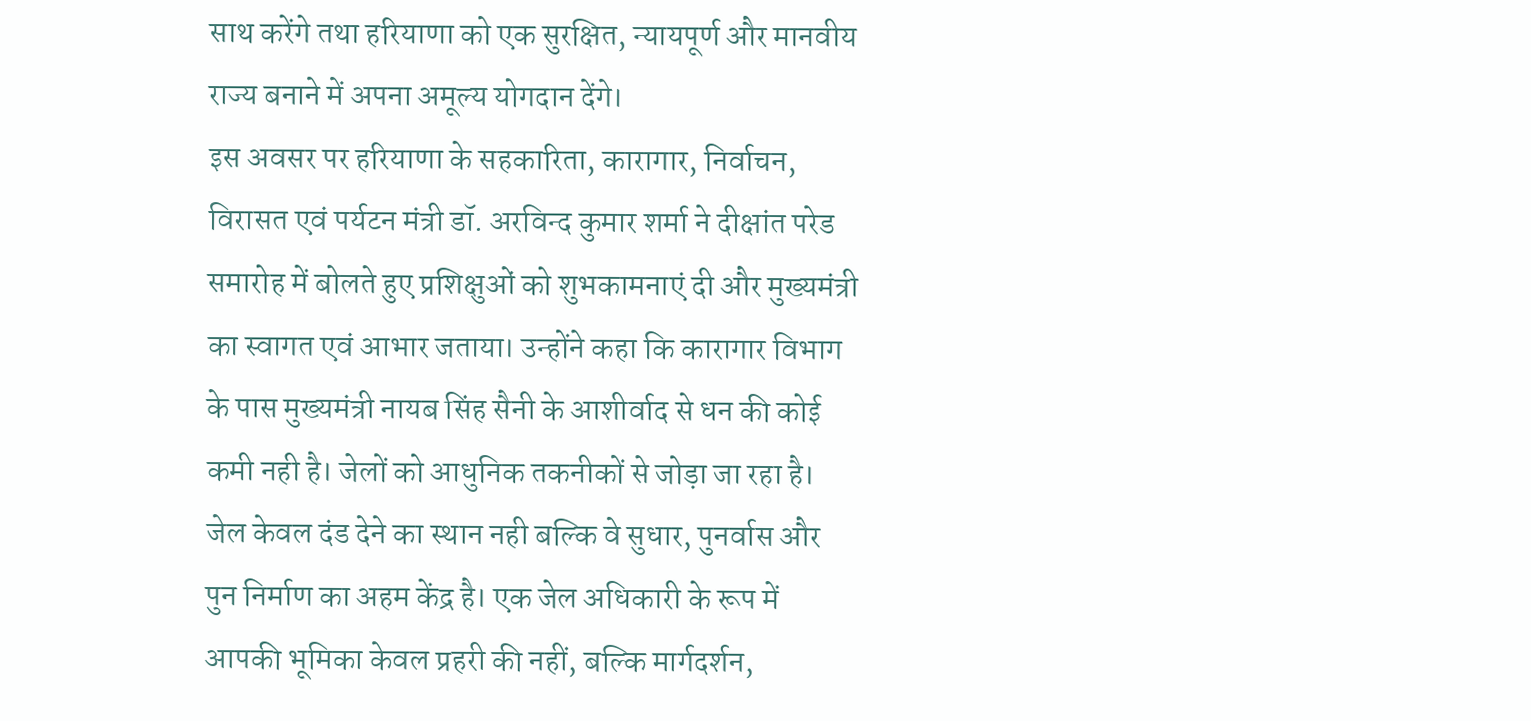साथ करेंगे तथा हरियाणा को एक सुरक्षित, न्यायपूर्ण और मानवीय राज्य बनाने में अपना अमूल्य योगदान देंगे।
इस अवसर पर हरियाणा के सहकारिता, कारागार, निर्वाचन, विरासत एवं पर्यटन मंत्री डॉ. अरविन्द कुमार शर्मा ने दीक्षांत परेड समारोह में बोलते हुए प्रशिक्षुओं को शुभकामनाएं दी और मुख्यमंत्री का स्वागत एवं आभार जताया। उन्होंने कहा कि कारागार विभाग के पास मुख्यमंत्री नायब सिंह सैनी के आशीर्वाद से धन की कोई कमी नही है। जेलों को आधुनिक तकनीकों से जोड़ा जा रहा है। जेल केवल दंड देने का स्थान नही बल्कि वे सुधार, पुनर्वास और पुन निर्माण का अहम केंद्र है। एक जेल अधिकारी के रूप में आपकी भूमिका केवल प्रहरी की नहीं, बल्कि मार्गदर्शन,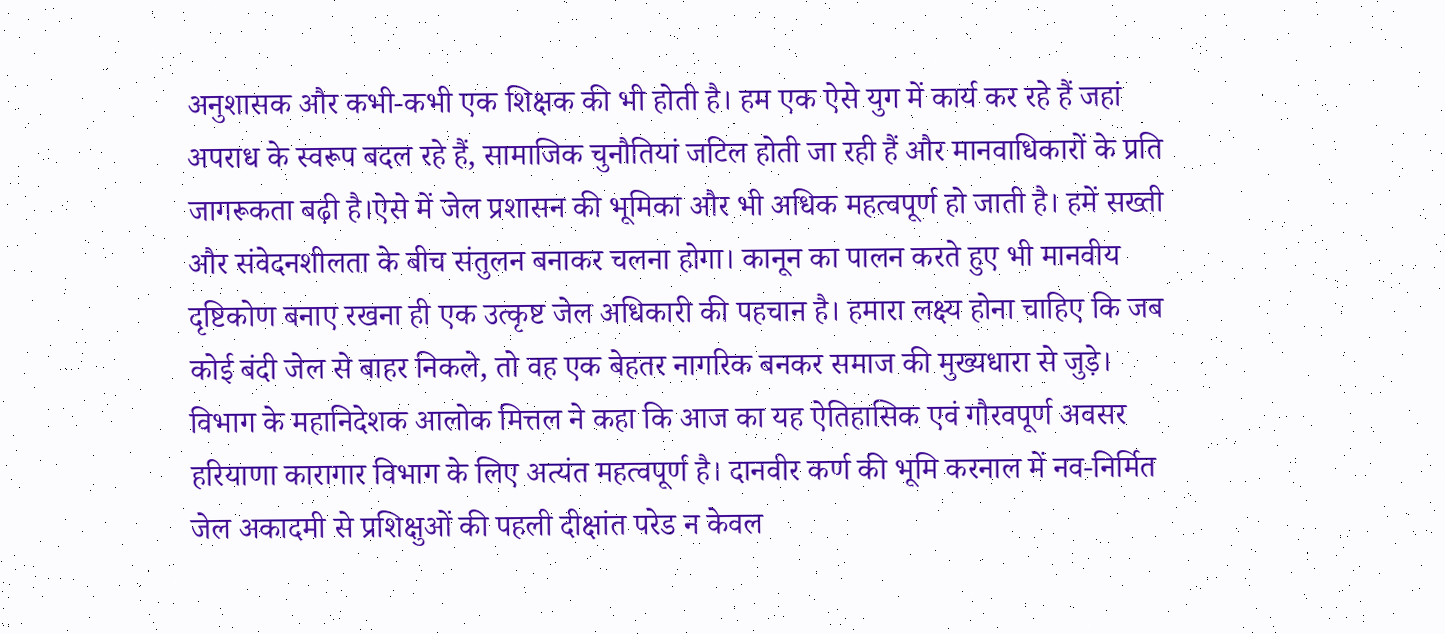अनुशासक और कभी-कभी एक शिक्षक की भी होती है। हम एक ऐसे युग में कार्य कर रहे हैं जहां अपराध के स्वरूप बदल रहे हैं, सामाजिक चुनौतियां जटिल होती जा रही हैं और मानवाधिकारों के प्रति जागरूकता बढ़ी है।ऐसे में जेल प्रशासन की भूमिका और भी अधिक महत्वपूर्ण हो जाती है। हमें सख्ती और संवेदनशीलता के बीच संतुलन बनाकर चलना होगा। कानून का पालन करते हुए भी मानवीय दृष्टिकोण बनाए रखना ही एक उत्कृष्ट जेल अधिकारी की पहचान है। हमारा लक्ष्य होना चाहिए कि जब कोई बंदी जेल से बाहर निकले, तो वह एक बेहतर नागरिक बनकर समाज की मुख्यधारा से जुड़े।
विभाग के महानिदेशक आलोक मित्तल ने कहा कि आज का यह ऐतिहासिक एवं गौरवपूर्ण अवसर हरियाणा कारागार विभाग के लिए अत्यंत महत्वपूर्ण है। दानवीर कर्ण की भूमि करनाल में नव-निर्मित जेल अकादमी से प्रशिक्षुओं की पहली दीक्षांत परेड न केवल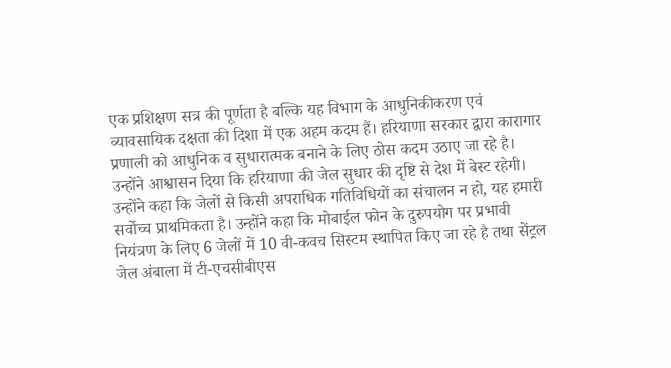एक प्रशिक्षण सत्र की पूर्णता है बल्कि यह विभाग के आधुनिकीकरण एवं व्यावसायिक दक्षता की दिशा में एक अहम कदम हैं। हरियाणा सरकार द्वारा कारागार प्रणाली को आधुनिक व सुधारात्मक बनाने के लिए ठोस कदम उठाए जा रहे है। उन्होंने आश्वासन दिया कि हरियाणा की जेल सुधार की दृष्टि से देश में बेस्ट रहेगी। उन्होंने कहा कि जेलों से किसी अपराधिक गतिविधियों का संचालन न हो, यह हमारी सर्वोच्च प्राथमिकता है। उन्होंने कहा कि मोबाईल फोन के दुरुपयोग पर प्रभावी नियंत्रण के लिए 6 जेलों में 10 वी-कवच सिस्टम स्थापित किए जा रहे है तथा सेंट्रल जेल अंबाला में टी-एचसीबीएस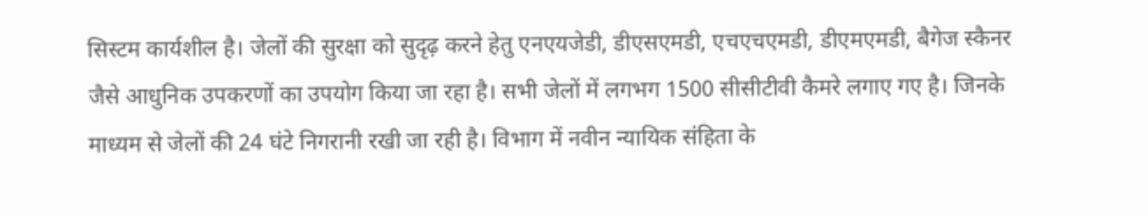सिस्टम कार्यशील है। जेलों की सुरक्षा को सुदृढ़ करने हेतु एनएयजेडी, डीएसएमडी, एचएचएमडी, डीएमएमडी, बैगेज स्कैनर जैसे आधुनिक उपकरणों का उपयोग किया जा रहा है। सभी जेलों में लगभग 1500 सीसीटीवी कैमरे लगाए गए है। जिनके माध्यम से जेलों की 24 घंटे निगरानी रखी जा रही है। विभाग में नवीन न्यायिक संहिता के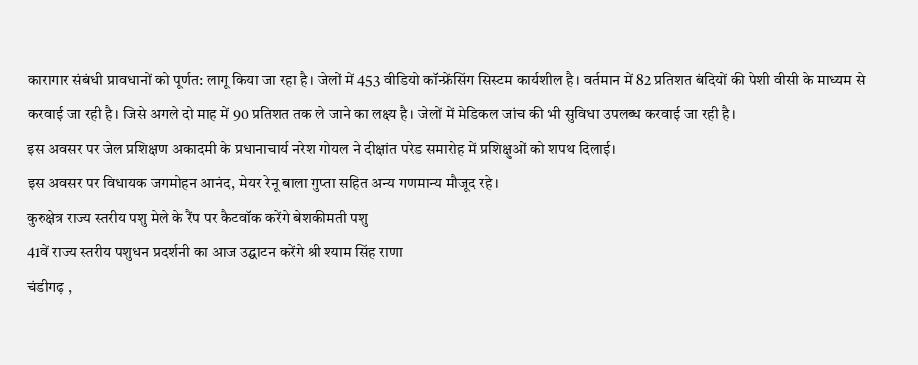कारागार संबंधी प्रावधानों को पूर्णत: लागू किया जा रहा है। जेलों में 453 वीडियो कॉन्फ्रेंसिंग सिस्टम कार्यशील है। वर्तमान में 82 प्रतिशत बंदियों की पेशी वीसी के माध्यम से करवाई जा रही है। जिसे अगले दो माह में 90 प्रतिशत तक ले जाने का लक्ष्य है। जेलों में मेडिकल जांच की भी सुविधा उपलब्ध करवाई जा रही है।
इस अवसर पर जेल प्रशिक्षण अकादमी के प्रधानाचार्य नरेश गोयल ने दीक्षांत परेड समारोह में प्रशिक्षुओं को शपथ दिलाई।
इस अवसर पर विधायक जगमोहन आनंद, मेयर रेनू बाला गुप्ता सहित अन्य गणमान्य मौजूद रहे।
कुरुक्षेत्र राज्य स्तरीय पशु मेले के रैंप पर कैटवॉक करेंगे बेशकीमती पशु
41वें राज्य स्तरीय पशुधन प्रदर्शनी का आज उद्घाटन करेंगे श्री श्याम सिंह राणा
चंडीगढ़ ,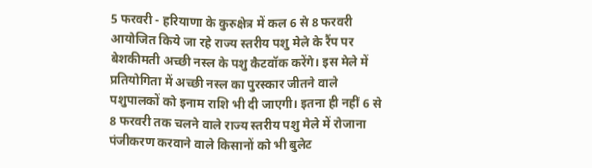5 फरवरी - हरियाणा के कुरुक्षेत्र में कल 6 से 8 फरवरी आयोजित किये जा रहे राज्य स्तरीय पशु मेले के रैंप पर बेशकीमती अच्छी नस्ल के पशु कैटवॉक करेंगे। इस मेले में प्रतियोगिता में अच्छी नस्ल का पुरस्कार जीतने वाले पशुपालकों को इनाम राशि भी दी जाएगी। इतना ही नहीं 6 से 8 फरवरी तक चलने वाले राज्य स्तरीय पशु मेले में रोजाना पंजीकरण करवाने वाले किसानों को भी बुलेट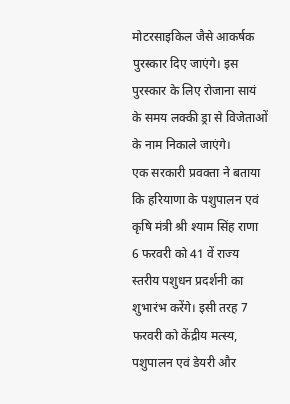मोटरसाइकिल जैसे आकर्षक पुरस्कार दिए जाएंगे। इस पुरस्कार के लिए रोजाना सायं के समय लक्की ड्रा से विजेताओं के नाम निकाले जाएंगे।
एक सरकारी प्रवक्ता ने बताया कि हरियाणा के पशुपालन एवं कृषि मंत्री श्री श्याम सिंह राणा 6 फरवरी को 41 वें राज्य स्तरीय पशुधन प्रदर्शनी का शुभारंभ करेंगे। इसी तरह 7 फरवरी को केंद्रीय मत्स्य, पशुपालन एवं डेयरी और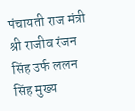पंचायती राज मंत्री श्री राजीव रंजन सिंह उर्फ ललन सिंह मुख्य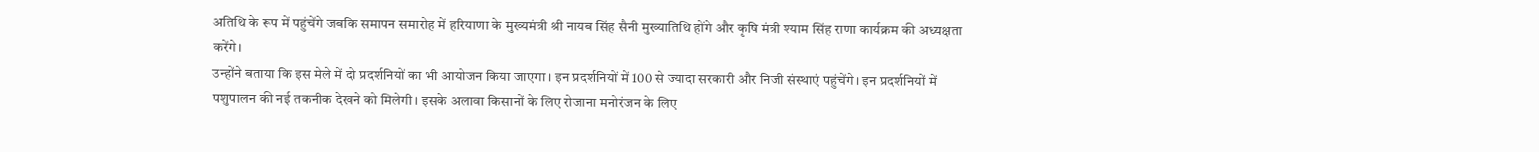अतिथि के रूप में पहुंचेंगे जबकि समापन समारोह में हरियाणा के मुख्यमंत्री श्री नायब सिंह सैनी मुख्यातिथि होंगे और कृषि मंत्री श्याम सिंह राणा कार्यक्रम की अध्यक्षता करेंगे।
उन्होंने बताया कि इस मेले में दो प्रदर्शनियों का भी आयोजन किया जाएगा। इन प्रदर्शनियों में 100 से ज्यादा सरकारी और निजी संस्थाएं पहुंचेंगे। इन प्रदर्शनियों में पशुपालन की नई तकनीक देखने को मिलेगी। इसके अलावा किसानों के लिए रोजाना मनोरंजन के लिए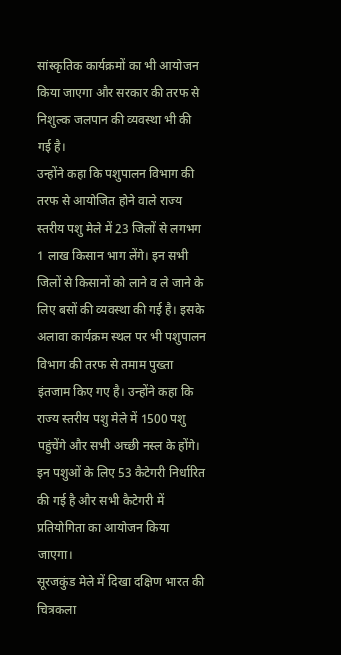सांस्कृतिक कार्यक्रमों का भी आयोजन किया जाएगा और सरकार की तरफ से निशुल्क जलपान की व्यवस्था भी की गई है।
उन्होंने कहा कि पशुपालन विभाग की तरफ से आयोजित होने वाले राज्य स्तरीय पशु मेले में 23 जिलों से लगभग 1 लाख किसान भाग लेंगे। इन सभी जिलों से किसानों को लाने व ले जाने के लिए बसों की व्यवस्था की गई है। इसके अलावा कार्यक्रम स्थल पर भी पशुपालन विभाग की तरफ से तमाम पुख्ता इंतजाम किए गए है। उन्होंने कहा कि राज्य स्तरीय पशु मेले में 1500 पशु पहुंचेंगे और सभी अच्छी नस्ल के होंगे। इन पशुओं के लिए 53 कैटेगरी निर्धारित की गई है और सभी कैटेगरी में प्रतियोगिता का आयोजन किया जाएगा।
सूरजकुंड मेले में दिखा दक्षिण भारत की चित्रकला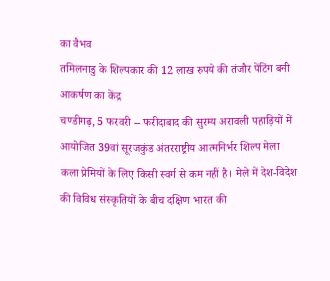का वैभव
तमिलनाडु के शिल्पकार की 12 लाख रुपये की तंजौर पेंटिंग बनी आकर्षण का केंद्र
चण्डीगढ़, 5 फरवरी -- फरीदाबाद की सुरम्य अरावली पहाड़ियों में आयोजित 39वां सूरजकुंड अंतरराष्ट्रीय आत्मनिर्भर शिल्प मेला कला प्रेमियों के लिए किसी स्वर्ग से कम नहीं है। मेले में देश-विदेश की विविध संस्कृतियों के बीच दक्षिण भारत की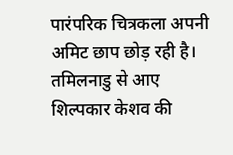पारंपरिक चित्रकला अपनी अमिट छाप छोड़ रही है। तमिलनाडु से आए शिल्पकार केशव की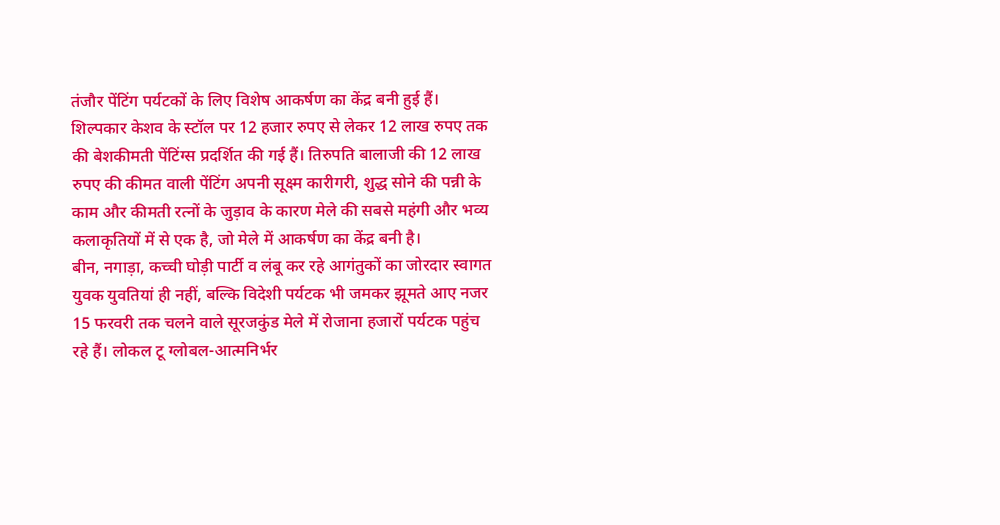तंजौर पेंटिंग पर्यटकों के लिए विशेष आकर्षण का केंद्र बनी हुई हैं।
शिल्पकार केशव के स्टॉल पर 12 हजार रुपए से लेकर 12 लाख रुपए तक की बेशकीमती पेंटिंग्स प्रदर्शित की गई हैं। तिरुपति बालाजी की 12 लाख रुपए की कीमत वाली पेंटिंग अपनी सूक्ष्म कारीगरी, शुद्ध सोने की पन्नी के काम और कीमती रत्नों के जुड़ाव के कारण मेले की सबसे महंगी और भव्य कलाकृतियों में से एक है, जो मेले में आकर्षण का केंद्र बनी है।
बीन, नगाड़ा, कच्ची घोड़ी पार्टी व लंबू कर रहे आगंतुकों का जोरदार स्वागत
युवक युवतियां ही नहीं, बल्कि विदेशी पर्यटक भी जमकर झूमते आए नजर
15 फरवरी तक चलने वाले सूरजकुंड मेले में रोजाना हजारों पर्यटक पहुंच रहे हैं। लोकल टू ग्लोबल-आत्मनिर्भर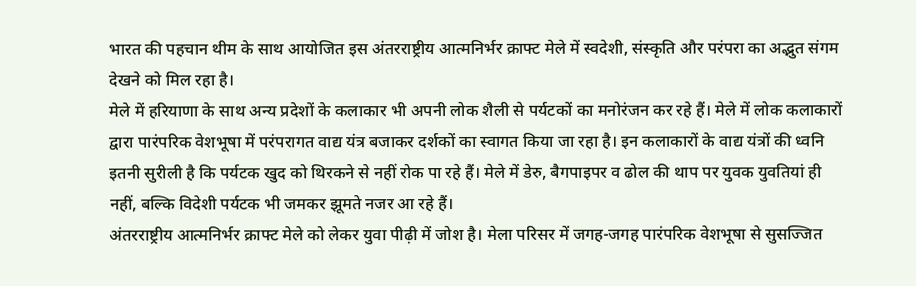भारत की पहचान थीम के साथ आयोजित इस अंतरराष्ट्रीय आत्मनिर्भर क्राफ्ट मेले में स्वदेशी, संस्कृति और परंपरा का अद्भुत संगम देखने को मिल रहा है।
मेले में हरियाणा के साथ अन्य प्रदेशों के कलाकार भी अपनी लोक शैली से पर्यटकों का मनोरंजन कर रहे हैं। मेले में लोक कलाकारों द्वारा पारंपरिक वेशभूषा में परंपरागत वाद्य यंत्र बजाकर दर्शकों का स्वागत किया जा रहा है। इन कलाकारों के वाद्य यंत्रों की ध्वनि इतनी सुरीली है कि पर्यटक खुद को थिरकने से नहीं रोक पा रहे हैं। मेले में डेरु, बैगपाइपर व ढोल की थाप पर युवक युवतियां ही नहीं, बल्कि विदेशी पर्यटक भी जमकर झूमते नजर आ रहे हैं।
अंतरराष्ट्रीय आत्मनिर्भर क्राफ्ट मेले को लेकर युवा पीढ़ी में जोश है। मेला परिसर में जगह-जगह पारंपरिक वेशभूषा से सुसज्जित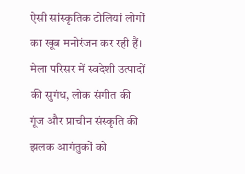ऐसी सांस्कृतिक टोलियां लोगों का खूब मनोरंजन कर रही हैं। मेला परिसर में स्वदेशी उत्पादों की सुगंध, लोक संगीत की गूंज और प्राचीन संस्कृति की झलक आगंतुकों को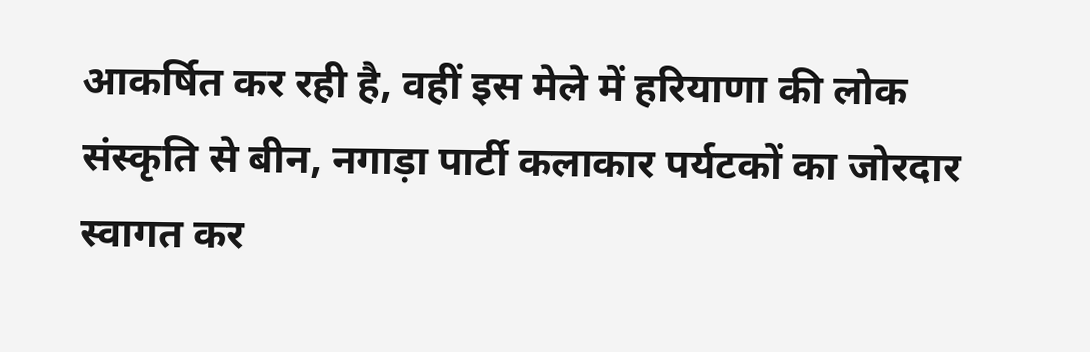आकर्षित कर रही है, वहीं इस मेले में हरियाणा की लोक संस्कृति से बीन, नगाड़ा पार्टी कलाकार पर्यटकों का जोरदार स्वागत कर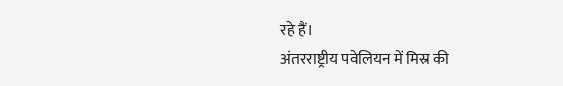रहे हैं।
अंतरराष्ट्रीय पवेलियन में मिस्र की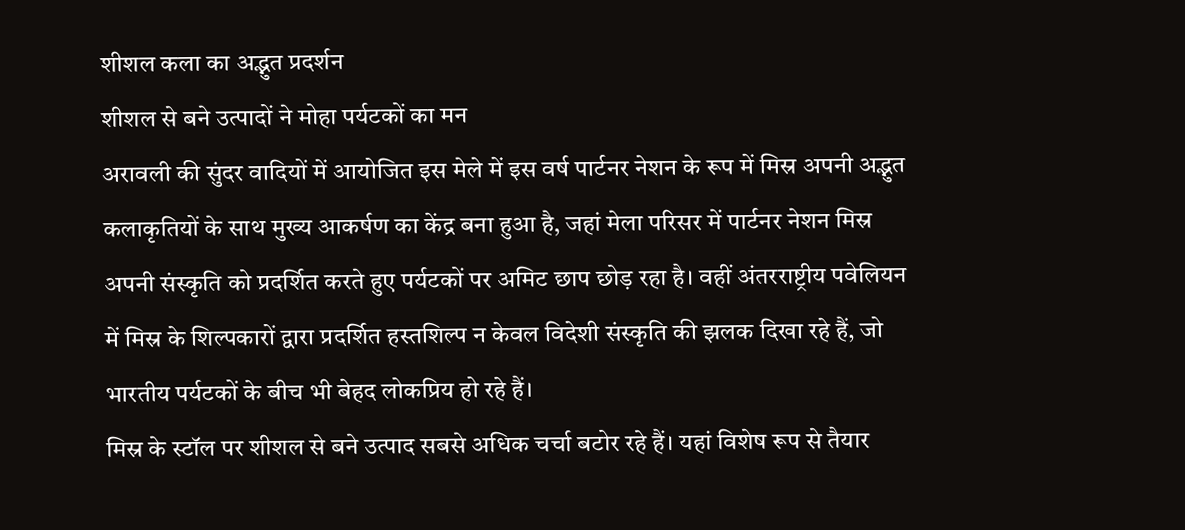शीशल कला का अद्भुत प्रदर्शन
शीशल से बने उत्पादों ने मोहा पर्यटकों का मन
अरावली की सुंदर वादियों में आयोजित इस मेले में इस वर्ष पार्टनर नेशन के रूप में मिस्र अपनी अद्भुत कलाकृतियों के साथ मुख्य आकर्षण का केंद्र बना हुआ है, जहां मेला परिसर में पार्टनर नेशन मिस्र अपनी संस्कृति को प्रदर्शित करते हुए पर्यटकों पर अमिट छाप छोड़ रहा है। वहीं अंतरराष्ट्रीय पवेलियन में मिस्र के शिल्पकारों द्वारा प्रदर्शित हस्तशिल्प न केवल विदेशी संस्कृति की झलक दिखा रहे हैं, जो भारतीय पर्यटकों के बीच भी बेहद लोकप्रिय हो रहे हैं।
मिस्र के स्टॉल पर शीशल से बने उत्पाद सबसे अधिक चर्चा बटोर रहे हैं। यहां विशेष रूप से तैयार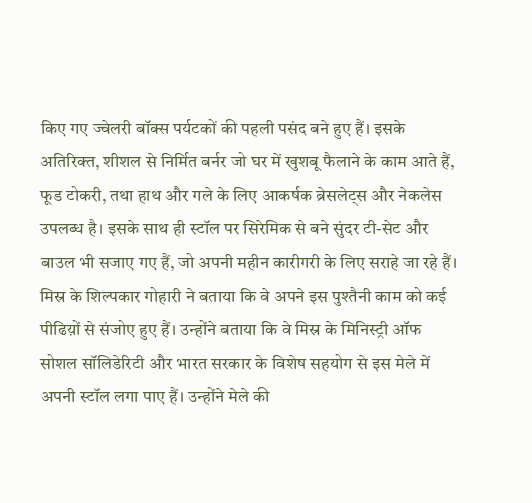किए गए ज्वेलरी बॉक्स पर्यटकों की पहली पसंद बने हुए हैं। इसके अतिरिक्त, शीशल से निर्मित बर्नर जो घर में खुशबू फैलाने के काम आते हैं, फूड टोकरी, तथा हाथ और गले के लिए आकर्षक ब्रेसलेट्स और नेकलेस उपलब्ध है। इसके साथ ही स्टॉल पर सिरेमिक से बने सुंदर टी-सेट और बाउल भी सजाए गए हैं, जो अपनी महीन कारीगरी के लिए सराहे जा रहे हैं।
मिस्र के शिल्पकार गोहारी ने बताया कि वे अपने इस पुश्तैनी काम को कई पीढिय़ों से संजोए हुए हैं। उन्होंने बताया कि वे मिस्र के मिनिस्ट्री ऑफ सोशल सॉलिडेरिटी और भारत सरकार के विशेष सहयोग से इस मेले में अपनी स्टॉल लगा पाए हैं। उन्होंने मेले की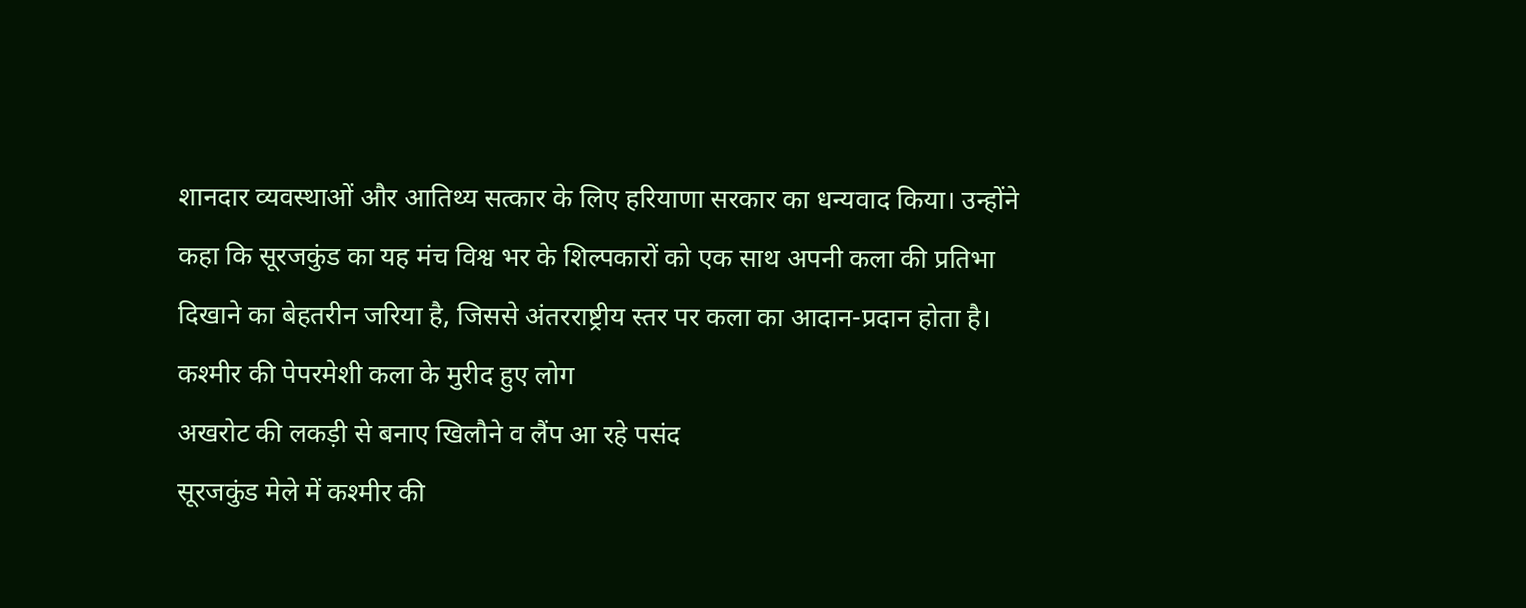शानदार व्यवस्थाओं और आतिथ्य सत्कार के लिए हरियाणा सरकार का धन्यवाद किया। उन्होंने कहा कि सूरजकुंड का यह मंच विश्व भर के शिल्पकारों को एक साथ अपनी कला की प्रतिभा दिखाने का बेहतरीन जरिया है, जिससे अंतरराष्ट्रीय स्तर पर कला का आदान-प्रदान होता है।
कश्मीर की पेपरमेशी कला के मुरीद हुए लोग
अखरोट की लकड़ी से बनाए खिलौने व लैंप आ रहे पसंद
सूरजकुंड मेले में कश्मीर की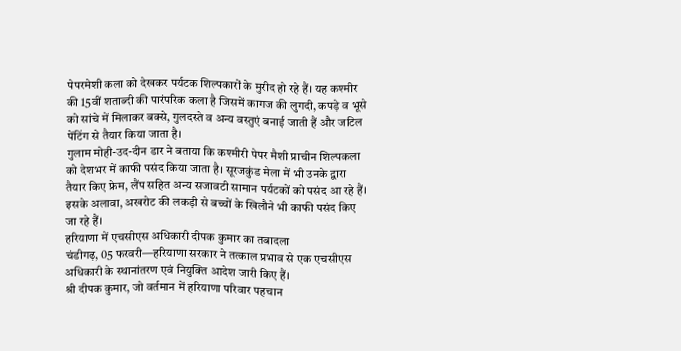पेपरमेशी कला को देखकर पर्यटक शिल्पकारों के मुरीद हो रहे हैं। यह कश्मीर की 15वीं शताब्दी की पारंपरिक कला है जिसमें कागज की लुगदी, कपड़े व भूसे को सांचे में मिलाकर बक्से, गुलदस्ते व अन्य वस्तुएं बनाई जाती हैं और जटिल पेंटिंग से तैयार किया जाता है।
गुलाम मोही-उद-दीन डार ने बताया कि कश्मीरी पेपर मैशी प्राचीन शिल्पकला को देशभर में काफी पसंद किया जाता है। सूरजकुंड मेला में भी उनके द्वारा तैयार किए फ्रेम, लैंप सहित अन्य सजावटी सामान पर्यटकों को पसंद आ रहे हैं। इसके अलावा, अखरोट की लकड़ी से बच्चों के खिलौने भी काफी पसंद किए जा रहे हैं।
हरियाणा में एचसीएस अधिकारी दीपक कुमार का तबादला
चंडीगढ़, 05 फरवरी—हरियाणा सरकार ने तत्काल प्रभाव से एक एचसीएस अधिकारी के स्थानांतरण एवं नियुक्ति आदेश जारी किए हैं।
श्री दीपक कुमार, जो वर्तमान में हरियाणा परिवार पहचान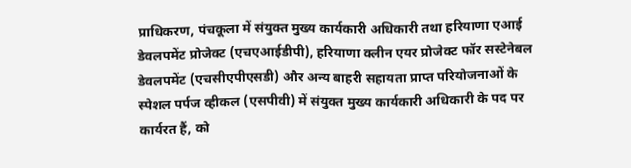प्राधिकरण, पंचकूला में संयुक्त मुख्य कार्यकारी अधिकारी तथा हरियाणा एआई डेवलपमेंट प्रोजेक्ट (एचएआईडीपी), हरियाणा क्लीन एयर प्रोजेक्ट फॉर सस्टेनेबल डेवलपमेंट (एचसीएपीएसडी) और अन्य बाहरी सहायता प्राप्त परियोजनाओं के स्पेशल पर्पज व्हीकल (एसपीवी) में संयुक्त मुख्य कार्यकारी अधिकारी के पद पर कार्यरत हैं, को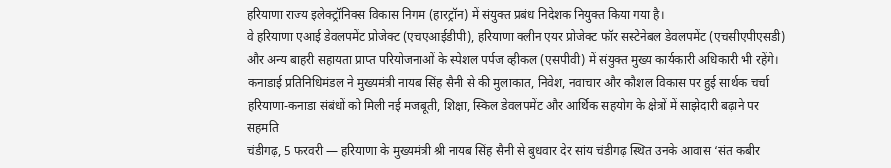हरियाणा राज्य इलेक्ट्रॉनिक्स विकास निगम (हारट्रॉन) में संयुक्त प्रबंध निदेशक नियुक्त किया गया है।
वे हरियाणा एआई डेवलपमेंट प्रोजेक्ट (एचएआईडीपी), हरियाणा क्लीन एयर प्रोजेक्ट फॉर सस्टेनेबल डेवलपमेंट (एचसीएपीएसडी) और अन्य बाहरी सहायता प्राप्त परियोजनाओं के स्पेशल पर्पज व्हीकल (एसपीवी) में संयुक्त मुख्य कार्यकारी अधिकारी भी रहेंगे।
कनाडाई प्रतिनिधिमंडल ने मुख्यमंत्री नायब सिंह सैनी से की मुलाकात, निवेश, नवाचार और कौशल विकास पर हुई सार्थक चर्चा
हरियाणा-कनाडा संबंधों को मिली नई मजबूती, शिक्षा, स्किल डेवलपमेंट और आर्थिक सहयोग के क्षेत्रों में साझेदारी बढ़ाने पर सहमति
चंडीगढ़, 5 फरवरी — हरियाणा के मुख्यमंत्री श्री नायब सिंह सैनी से बुधवार देर सांय चंडीगढ़ स्थित उनके आवास ‘संत कबीर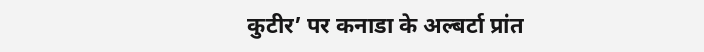कुटीर’ पर कनाडा के अल्बर्टा प्रांत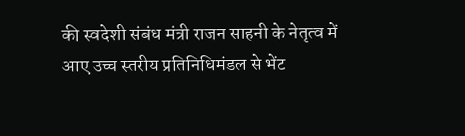की स्वदेशी संबंध मंत्री राजन साहनी के नेतृत्व में आए उच्च स्तरीय प्रतिनिधिमंडल से भेंट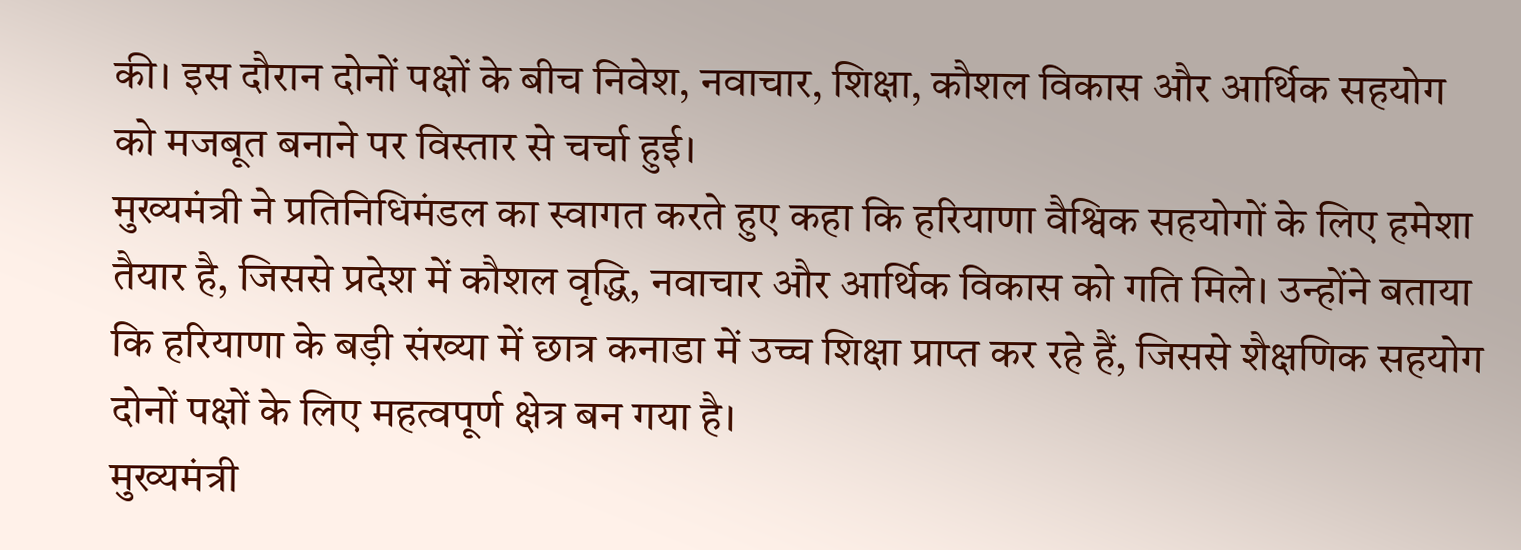की। इस दौरान दोनों पक्षों के बीच निवेश, नवाचार, शिक्षा, कौशल विकास और आर्थिक सहयोग को मजबूत बनाने पर विस्तार से चर्चा हुई।
मुख्यमंत्री ने प्रतिनिधिमंडल का स्वागत करते हुए कहा कि हरियाणा वैश्विक सहयोगों के लिए हमेशा तैयार है, जिससे प्रदेश में कौशल वृद्धि, नवाचार और आर्थिक विकास को गति मिले। उन्होंने बताया कि हरियाणा के बड़ी संख्या में छात्र कनाडा में उच्च शिक्षा प्राप्त कर रहे हैं, जिससे शैक्षणिक सहयोग दोनों पक्षों के लिए महत्वपूर्ण क्षेत्र बन गया है।
मुख्यमंत्री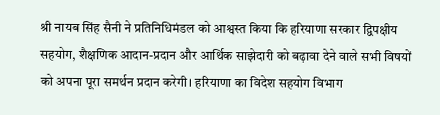श्री नायब सिंह सैनी ने प्रतिनिधिमंडल को आश्वस्त किया कि हरियाणा सरकार द्विपक्षीय सहयोग, शैक्षणिक आदान-प्रदान और आर्थिक साझेदारी को बढ़ावा देने वाले सभी विषयों को अपना पूरा समर्थन प्रदान करेगी। हरियाणा का विदेश सहयोग विभाग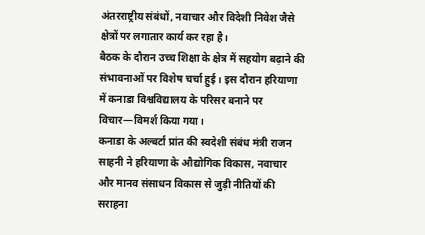अंतरराष्ट्रीय संबंधों, नवाचार और विदेशी निवेश जैसे क्षेत्रों पर लगातार कार्य कर रहा है।
बैठक के दौरान उच्च शिक्षा के क्षेत्र में सहयोग बढ़ाने की संभावनाओं पर विशेष चर्चा हुई। इस दौरान हरियाणा में कनाडा विश्वविद्यालय के परिसर बनाने पर विचार—विमर्श किया गया।
कनाडा के अल्बर्टा प्रांत की स्वदेशी संबंध मंत्री राजन साहनी ने हरियाणा के औद्योगिक विकास, नवाचार और मानव संसाधन विकास से जुड़ी नीतियों की सराहना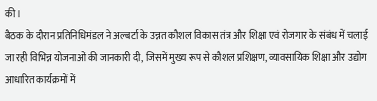की।
बैठक के दौरान प्रतिनिधिमंडल ने अल्बर्टा के उन्नत कौशल विकास तंत्र और शिक्षा एवं रोजगार के संबंध में चलाई जा रही विभिन्न योजनाओं की जानकारी दी, जिसमें मुख्य रूप से कौशल प्रशिक्षण, व्यावसायिक शिक्षा और उद्योग आधारित कार्यक्रमों में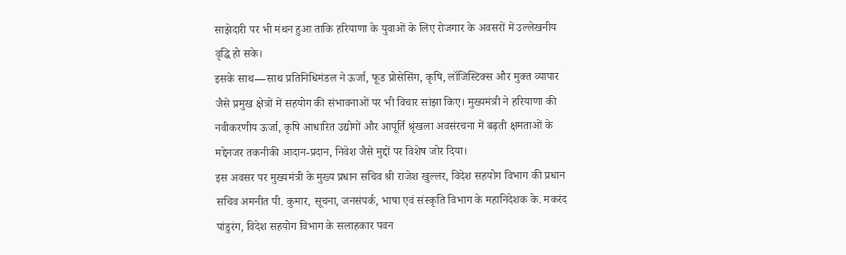साझेदारी पर भी मंथन हुआ ताकि हरियाणा के युवाओं के लिए रोजगार के अवसरों में उल्लेखनीय वृद्धि हो सके।
इसके साथ—साथ प्रतिनिधिमंडल ने ऊर्जा, फूड प्रोसेसिंग, कृषि, लॉजिस्टिक्स और मुक्त व्यापार जैसे प्रमुख क्षेत्रों में सहयोग की संभावनाओं पर भी विचार सांझा किए। मुख्यमंत्री ने हरियाणा की नवीकरणीय ऊर्जा, कृषि आधारित उद्योगों और आपूर्ति श्रृंखला अवसंरचना में बढ़ती क्षमताओं के मद्देनजर तकनीकी आदान-प्रदान, निवेश जैसे मुद्दों पर विशेष जोर दिया।
इस अवसर पर मुख्यमंत्री के मुख्य प्रधान सचिव श्री राजेश खुल्लर, विदेश सहयोग विभाग की प्रधान सचिव अमनीत पी. कुमार, सूचना, जनसंपर्क, भाषा एवं संस्कृति विभाग के महानिदेशक के. मकरंद पांडुरंग, विदेश सहयोग विभाग के सलाहकार पवन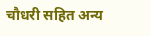चौधरी सहित अन्य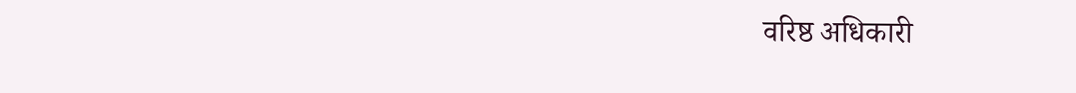वरिष्ठ अधिकारी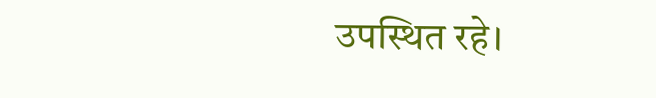उपस्थित रहे।